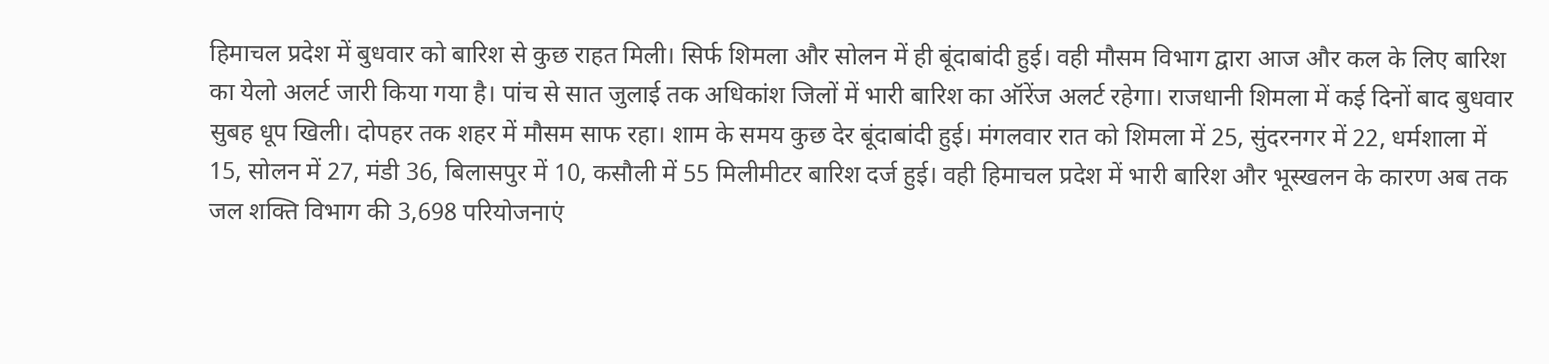हिमाचल प्रदेश में बुधवार को बारिश से कुछ राहत मिली। सिर्फ शिमला और सोलन में ही बूंदाबांदी हुई। वही मौसम विभाग द्वारा आज और कल के लिए बारिश का येलो अलर्ट जारी किया गया है। पांच से सात जुलाई तक अधिकांश जिलों में भारी बारिश का ऑरेंज अलर्ट रहेगा। राजधानी शिमला में कई दिनों बाद बुधवार सुबह धूप खिली। दोपहर तक शहर में मौसम साफ रहा। शाम के समय कुछ देर बूंदाबांदी हुई। मंगलवार रात को शिमला में 25, सुंदरनगर में 22, धर्मशाला में 15, सोलन में 27, मंडी 36, बिलासपुर में 10, कसौली में 55 मिलीमीटर बारिश दर्ज हुई। वही हिमाचल प्रदेश में भारी बारिश और भूस्खलन के कारण अब तक जल शक्ति विभाग की 3,698 परियोजनाएं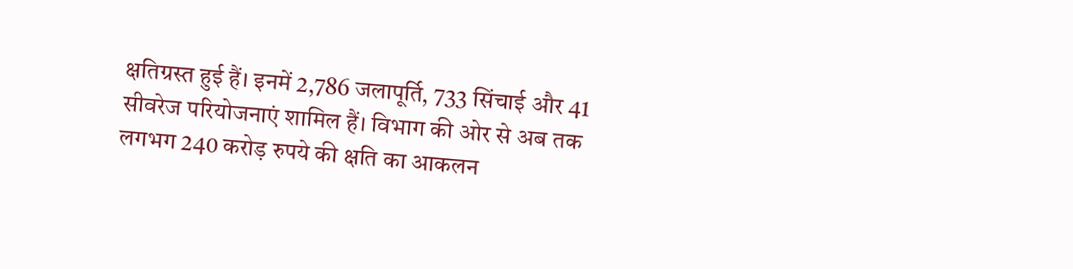क्षतिग्रस्त हुई हैं। इनमें 2,786 जलापूर्ति, 733 सिंचाई और 41 सीवरेज परियोजनाएं शामिल हैं। विभाग की ओर से अब तक लगभग 240 करोड़ रुपये की क्षति का आकलन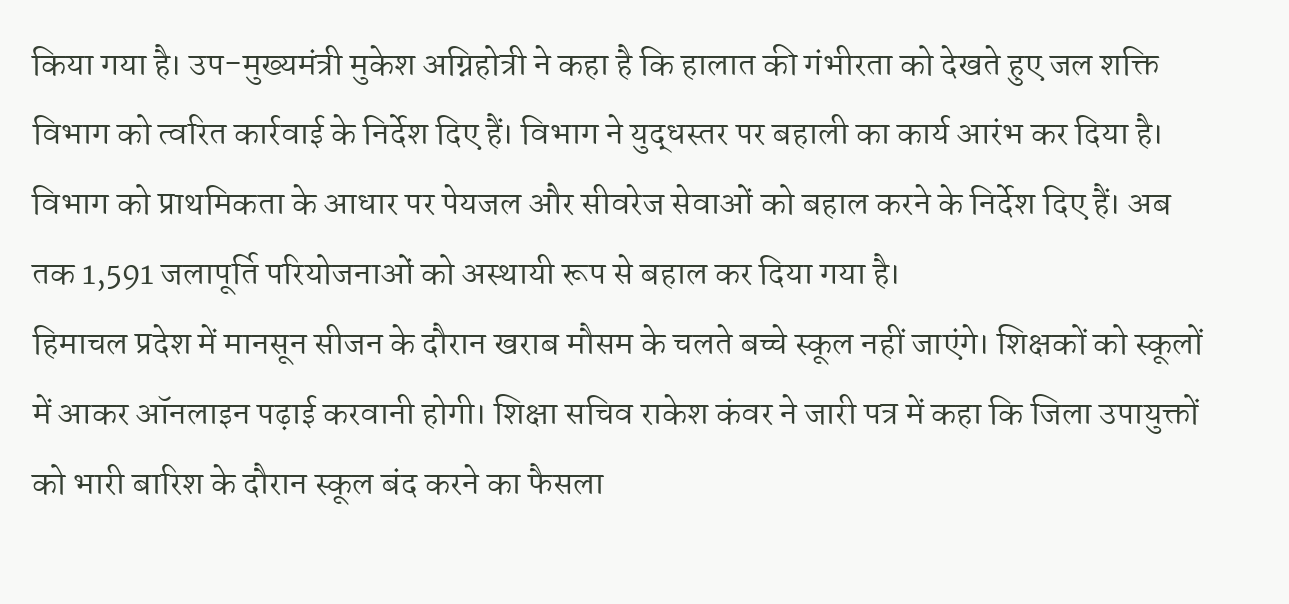किया गया है। उप-मुख्यमंत्री मुकेश अग्निहोत्री ने कहा है कि हालात की गंभीरता को देखते हुए जल शक्ति विभाग को त्वरित कार्रवाई के निर्देश दिए हैं। विभाग ने युद्धस्तर पर बहाली का कार्य आरंभ कर दिया है। विभाग को प्राथमिकता के आधार पर पेयजल और सीवरेज सेवाओं को बहाल करने के निर्देश दिए हैं। अब तक 1,591 जलापूर्ति परियोजनाओं को अस्थायी रूप से बहाल कर दिया गया है।
हिमाचल प्रदेश में मानसून सीजन के दौरान खराब मौसम के चलते बच्चे स्कूल नहीं जाएंगे। शिक्षकों को स्कूलों में आकर ऑनलाइन पढ़ाई करवानी होगी। शिक्षा सचिव राकेश कंवर ने जारी पत्र में कहा कि जिला उपायुक्तों को भारी बारिश के दौरान स्कूल बंद करने का फैसला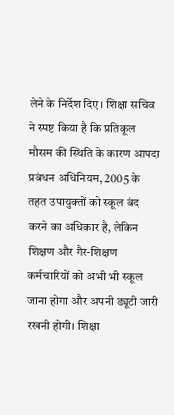लेने के निर्देश दिए। शिक्षा सचिव ने स्पष्ट किया है कि प्रतिकूल मौसम की स्थिति के कारण आपदा प्रबंधन अधिनियम, 2005 के तहत उपायुक्तों को स्कूल बंद करने का अधिकार है, लेकिन शिक्षण और गैर-शिक्षण कर्मचारियों को अभी भी स्कूल जाना होगा और अपनी ड्यूटी जारी रखनी होगी। शिक्षा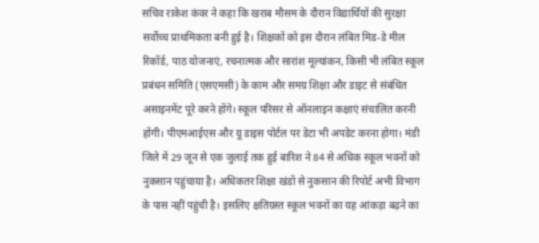सचिव राकेश कंवर ने कहा कि खराब मौसम के दौरान विद्यार्थियों की सुरक्षा सर्वोच्च प्राथमिकता बनी हुई है। शिक्षकों को इस दौरान लंबित मिड-डे मील रिकॉर्ड, पाठ योजनाएं, रचनात्मक और सारांश मूल्यांकन, किसी भी लंबित स्कूल प्रबंधन समिति (एसएमसी) के काम और समग्र शिक्षा और डाइट से संबंधित असाइनमेंट पूरे करने होंगे। स्कूल परिसर से ऑनलाइन कक्षाएं संचालित करनी होंगी। पीएमआईएस और यू डाइस पोर्टल पर डेटा भी अपडेट करना होगा। मंडी जिले में 29 जून से एक जुलाई तक हुई बारिश ने 84 से अधिक स्कूल भवनों को नुकसान पहुंचाया है। अधिकतर शिक्षा खंडों से नुकसान की रिपोर्ट अभी विभाग के पास नहीं पहुंची है। इसलिए क्षतिग्रस्त स्कूल भवनों का यह आंकड़ा बढ़ने का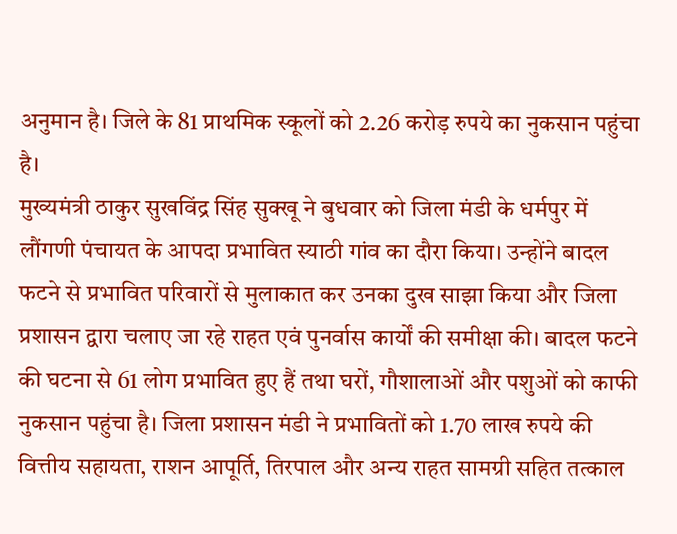अनुमान है। जिले के 81 प्राथमिक स्कूलों को 2.26 करोड़ रुपये का नुकसान पहुंचा है।
मुख्यमंत्री ठाकुर सुखविंद्र सिंह सुक्खू ने बुधवार को जिला मंडी के धर्मपुर में लौंगणी पंचायत के आपदा प्रभावित स्याठी गांव का दौरा किया। उन्होंने बादल फटने से प्रभावित परिवारों से मुलाकात कर उनका दुख साझा किया और जिला प्रशासन द्वारा चलाए जा रहे राहत एवं पुनर्वास कार्यों की समीक्षा की। बादल फटने की घटना से 61 लोग प्रभावित हुए हैं तथा घरों, गौशालाओं और पशुओं को काफी नुकसान पहुंचा है। जिला प्रशासन मंडी ने प्रभावितों को 1.70 लाख रुपये की वित्तीय सहायता, राशन आपूर्ति, तिरपाल और अन्य राहत सामग्री सहित तत्काल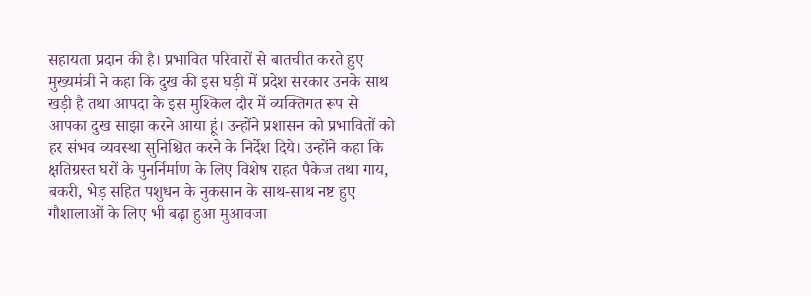सहायता प्रदान की है। प्रभावित परिवारों से बातचीत करते हुए मुख्यमंत्री ने कहा कि दुख की इस घड़ी में प्रदेश सरकार उनके साथ खड़ी है तथा आपदा के इस मुश्किल दौर में व्यक्तिगत रूप से आपका दुख साझा करने आया हूं। उन्होंने प्रशासन को प्रभावितों को हर संभव व्यवस्था सुनिश्चित करने के निर्देश दिये। उन्होंने कहा कि क्षतिग्रस्त घरों के पुनर्निर्माण के लिए विशेष राहत पैकेज तथा गाय, बकरी, भेड़ सहित पशुधन के नुकसान के साथ-साथ नष्ट हुए गौशालाओं के लिए भी बढ़ा हुआ मुआवजा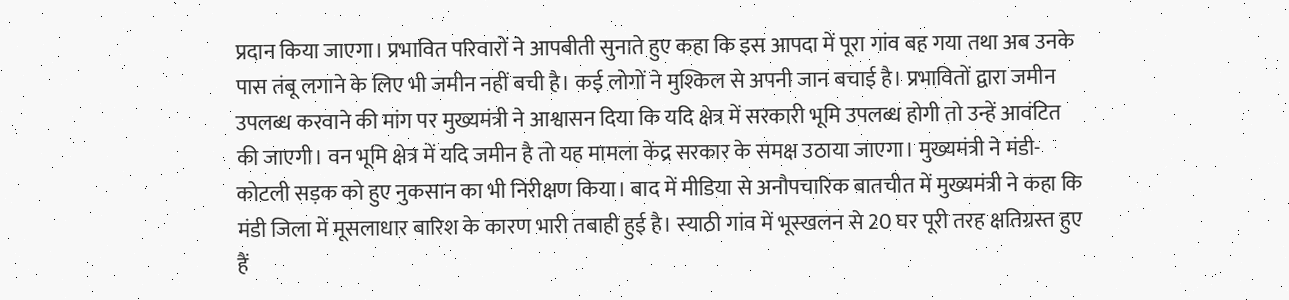प्रदान किया जाएगा। प्रभावित परिवारों ने आपबीती सुनाते हुए कहा कि इस आपदा में पूरा गांव बह गया तथा अब उनके पास तंबू लगाने के लिए भी जमीन नहीं बची है। कई लोगों ने मुश्किल से अपनी जान बचाई है। प्रभावितों द्वारा जमीन उपलब्ध करवाने की मांग पर मुख्यमंत्री ने आश्वासन दिया कि यदि क्षेत्र में सरकारी भूमि उपलब्ध होगी तो उन्हें आवंटित की जाएगी। वन भूमि क्षेत्र में यदि जमीन है तो यह मामला केंद्र सरकार के समक्ष उठाया जाएगा। मुख्यमंत्री ने मंडी-कोटली सड़क को हुए नुकसान का भी निरीक्षण किया। बाद में मीडिया से अनौपचारिक बातचीत में मुख्यमंत्री ने कहा कि मंडी जिला में मूसलाधार बारिश के कारण भारी तबाही हुई है। स्याठी गांव में भूस्खलन से 20 घर पूरी तरह क्षतिग्रस्त हुए हैं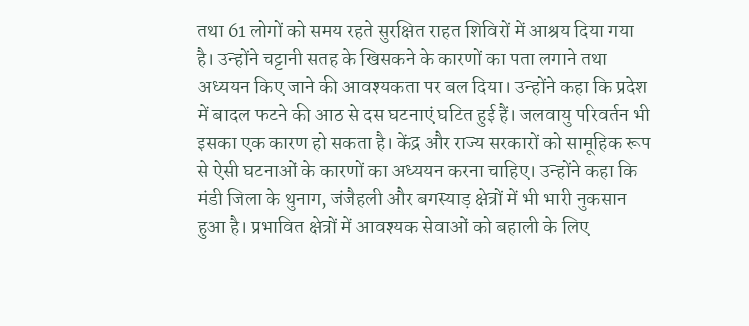तथा 61 लोगों को समय रहते सुरक्षित राहत शिविरों में आश्रय दिया गया है। उन्होंने चट्टानी सतह के खिसकने के कारणों का पता लगाने तथा अध्ययन किए जाने की आवश्यकता पर बल दिया। उन्होंने कहा कि प्रदेश में बादल फटने की आठ से दस घटनाएं घटित हुई हैं। जलवायु परिवर्तन भी इसका एक कारण हो सकता है। केंद्र और राज्य सरकारों को सामूहिक रूप से ऐसी घटनाओं के कारणों का अध्ययन करना चाहिए। उन्होंने कहा कि मंडी जिला के थुनाग, जंजैहली और बगस्याड़ क्षेत्रों में भी भारी नुकसान हुआ है। प्रभावित क्षेत्रों में आवश्यक सेवाओं को बहाली के लिए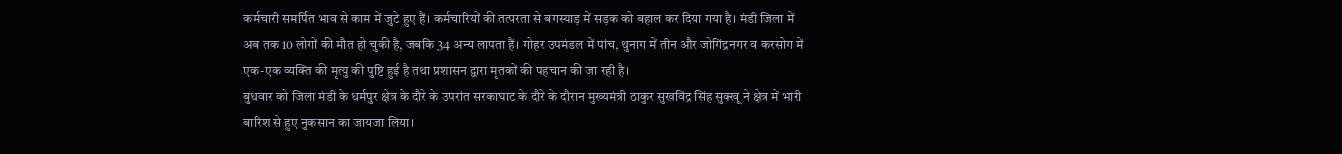कर्मचारी समर्पित भाव से काम में जुटे हुए हैं। कर्मचारियों की तत्परता से बगस्याड़ में सड़क को बहाल कर दिया गया है। मंडी जिला में अब तक 10 लोगों की मौत हो चुकी है, जबकि 34 अन्य लापता हैं। गोहर उपमंडल में पांच, थुनाग में तीन और जोगिंद्रनगर व करसोग में एक-एक व्यक्ति की मृत्यु की पुष्टि हुई है तथा प्रशासन द्वारा मृतकों की पहचान की जा रही है।
बुधवार को जिला मंडी के धर्मपुर क्षेत्र के दौरे के उपरांत सरकाघाट के दौरे के दौरान मुख्यमंत्री ठाकुर सुखविंद्र सिंह सुक्खू ने क्षेत्र में भारी बारिश से हुए नुकसान का जायजा लिया।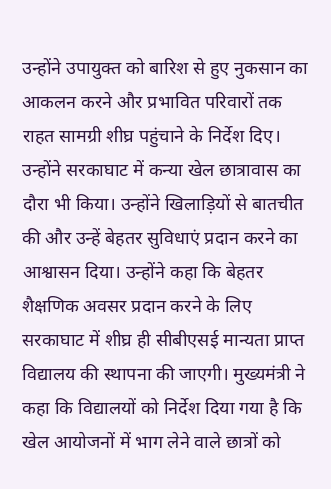उन्होंने उपायुक्त को बारिश से हुए नुकसान का आकलन करने और प्रभावित परिवारों तक राहत सामग्री शीघ्र पहुंचाने के निर्देश दिए। उन्होंने सरकाघाट में कन्या खेल छात्रावास का दौरा भी किया। उन्होंने खिलाड़ियों से बातचीत की और उन्हें बेहतर सुविधाएं प्रदान करने का आश्वासन दिया। उन्होंने कहा कि बेहतर शैक्षणिक अवसर प्रदान करने के लिए सरकाघाट में शीघ्र ही सीबीएसई मान्यता प्राप्त विद्यालय की स्थापना की जाएगी। मुख्यमंत्री ने कहा कि विद्यालयों को निर्देश दिया गया है कि खेल आयोजनों में भाग लेने वाले छात्रों को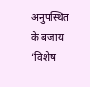अनुपस्थित के बजाय ‘विशेष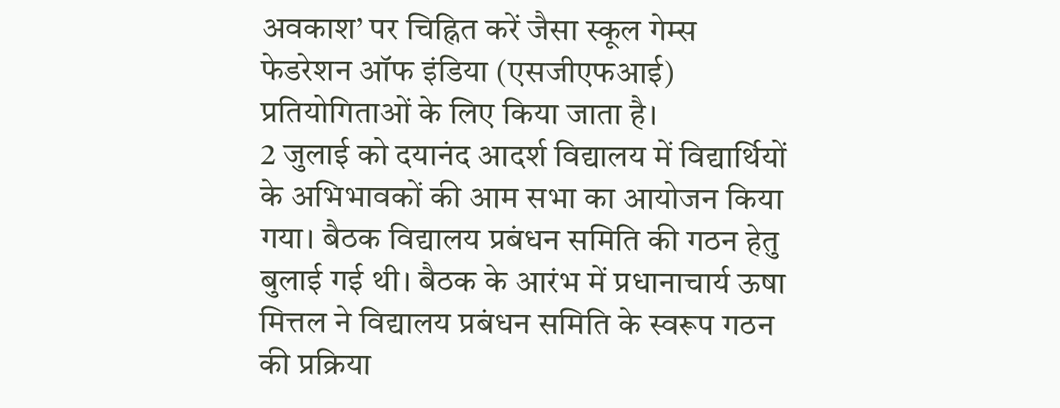अवकाश’ पर चिह्नित करें जैसा स्कूल गेम्स फेडरेशन ऑफ इंडिया (एसजीएफआई) प्रतियोगिताओं के लिए किया जाता है।
2 जुलाई को दयानंद आदर्श विद्यालय में विद्यार्थियों के अभिभावकों की आम सभा का आयोजन किया गया। बैठक विद्यालय प्रबंधन समिति की गठन हेतु बुलाई गई थी। बैठक के आरंभ में प्रधानाचार्य ऊषा मित्तल ने विद्यालय प्रबंधन समिति के स्वरूप गठन की प्रक्रिया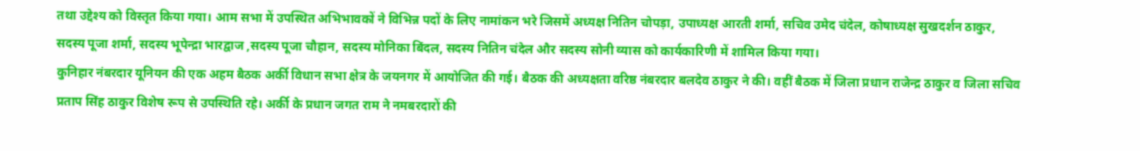तथा उद्देश्य को विस्तृत किया गया। आम सभा में उपस्थित अभिभावकों ने विभिन्न पदों के लिए नामांकन भरे जिसमें अध्यक्ष नितिन चोपड़ा, उपाध्यक्ष आरती शर्मा, सचिव उमेद चंदेल, कोषाध्यक्ष सुखदर्शन ठाकुर, सदस्य पूजा शर्मा, सदस्य भूपेन्द्रा भारद्वाज ,सदस्य पूजा चौहान, सदस्य मोनिका बिंदल, सदस्य नितिन चंदेल और सदस्य सोनी व्यास को कार्यकारिणी में शामिल किया गया।
कुनिहार नंबरदार यूनियन की एक अहम बैठक अर्की विधान सभा क्षेत्र के जयनगर में आयोजित की गई। बैठक की अध्यक्षता वरिष्ठ नंबरदार बलदेव ठाकुर ने की। वहीं बैठक में जिला प्रधान राजेन्द्र ठाकुर व जिला सचिव प्रताप सिंह ठाकुर विशेष रूप से उपस्थिति रहे। अर्की के प्रधान जगत राम ने नमबरदारों की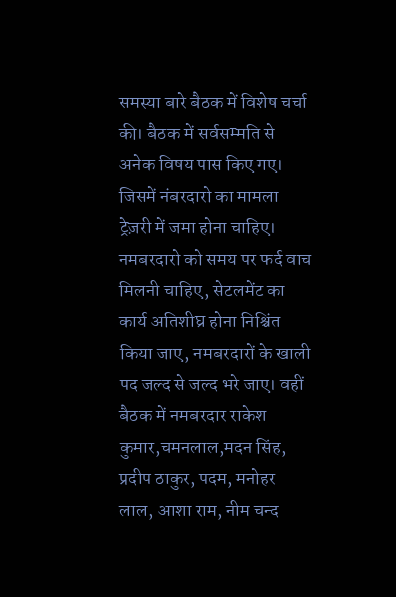समस्या बारे बैठक में विशेष चर्चा की। बैठक में सर्वसम्मति से अनेक विषय पास किए गए। जिसमें नंबरदारो का मामला ट्रेज़री में जमा होना चाहिए। नमबरदारो को समय पर फर्द वाच मिलनी चाहिए, सेटलमेंट का कार्य अतिशीघ्र होना निश्चिंत किया जाए, नमबरदारों के खाली पद जल्द से जल्द भरे जाए। वहीं बैठक में नमबरदार राकेश कुमार,चमनलाल,मदन सिंह, प्रदीप ठाकुर, पदम, मनोहर लाल, आशा राम, नीम चन्द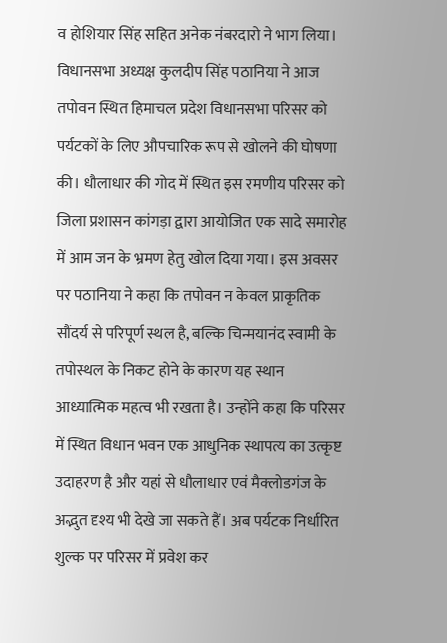व होशियार सिंह सहित अनेक नंबरदारो ने भाग लिया।
विधानसभा अध्यक्ष कुलदीप सिंह पठानिया ने आज तपोवन स्थित हिमाचल प्रदेश विधानसभा परिसर को पर्यटकों के लिए औपचारिक रूप से खोलने की घोषणा की। धौलाधार की गोद में स्थित इस रमणीय परिसर को जिला प्रशासन कांगड़ा द्वारा आयोजित एक सादे समारोह में आम जन के भ्रमण हेतु खोल दिया गया। इस अवसर पर पठानिया ने कहा कि तपोवन न केवल प्राकृतिक सौंदर्य से परिपूर्ण स्थल है, बल्कि चिन्मयानंद स्वामी के तपोस्थल के निकट होने के कारण यह स्थान आध्यात्मिक महत्व भी रखता है। उन्होंने कहा कि परिसर में स्थित विधान भवन एक आधुनिक स्थापत्य का उत्कृष्ट उदाहरण है और यहां से धौलाधार एवं मैक्लोडगंज के अद्भुत दृश्य भी देखे जा सकते हैं। अब पर्यटक निर्धारित शुल्क पर परिसर में प्रवेश कर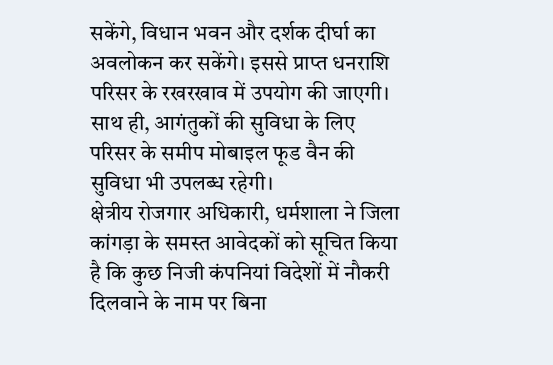सकेंगे, विधान भवन और दर्शक दीर्घा का अवलोकन कर सकेंगे। इससे प्राप्त धनराशि परिसर के रखरखाव में उपयोग की जाएगी। साथ ही, आगंतुकों की सुविधा के लिए परिसर के समीप मोबाइल फूड वैन की सुविधा भी उपलब्ध रहेगी।
क्षेत्रीय रोजगार अधिकारी, धर्मशाला ने जिला कांगड़ा के समस्त आवेदकों को सूचित किया है कि कुछ निजी कंपनियां विदेशों में नौकरी दिलवाने के नाम पर बिना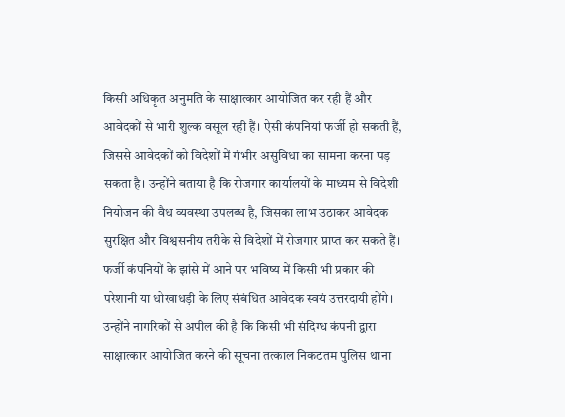किसी अधिकृत अनुमति के साक्षात्कार आयोजित कर रही हैं और आवेदकों से भारी शुल्क वसूल रही हैं। ऐसी कंपनियां फर्जी हो सकती हैं, जिससे आवेदकों को विदेशों में गंभीर असुविधा का सामना करना पड़ सकता है। उन्होंने बताया है कि रोजगार कार्यालयों के माध्यम से विदेशी नियोजन की वैध व्यवस्था उपलब्ध है, जिसका लाभ उठाकर आवेदक सुरक्षित और विश्वसनीय तरीके से विदेशों में रोजगार प्राप्त कर सकते हैं। फर्जी कंपनियों के झांसे में आने पर भविष्य में किसी भी प्रकार की परेशानी या धोखाधड़ी के लिए संबंधित आवेदक स्वयं उत्तरदायी होंगे। उन्होंने नागरिकों से अपील की है कि किसी भी संदिग्ध कंपनी द्वारा साक्षात्कार आयोजित करने की सूचना तत्काल निकटतम पुलिस थाना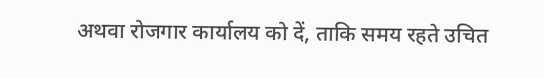अथवा रोजगार कार्यालय को दें, ताकि समय रहते उचित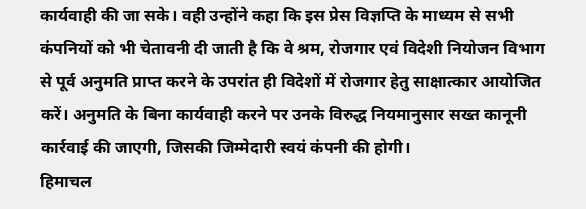कार्यवाही की जा सके। वही उन्होंने कहा कि इस प्रेस विज्ञप्ति के माध्यम से सभी कंपनियों को भी चेतावनी दी जाती है कि वे श्रम, रोजगार एवं विदेशी नियोजन विभाग से पूर्व अनुमति प्राप्त करने के उपरांत ही विदेशों में रोजगार हेतु साक्षात्कार आयोजित करें। अनुमति के बिना कार्यवाही करने पर उनके विरुद्ध नियमानुसार सख्त कानूनी कार्रवाई की जाएगी, जिसकी जिम्मेदारी स्वयं कंपनी की होगी।
हिमाचल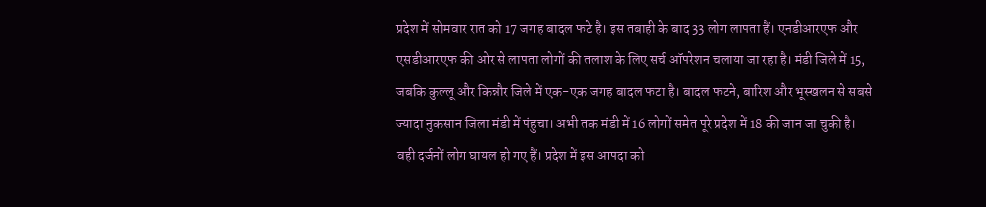प्रदेश में सोमवार रात को 17 जगह बादल फटे है। इस तबाही के बाद 33 लोग लापता हैं। एनडीआरएफ और एसडीआरएफ की ओर से लापता लोगों की तलाश के लिए सर्च ऑपरेशन चलाया जा रहा है। मंडी जिले में 15, जबकि कुल्लू और किन्नौर जिले में एक-एक जगह बादल फटा है। बादल फटने, बारिश और भूस्खलन से सबसे ज्यादा नुकसान जिला मंडी में पंहुचा। अभी तक मंडी में 16 लोगों समेत पूरे प्रदेश में 18 की जान जा चुकी है। वही दर्जनों लोग घायल हो गए हैं। प्रदेश में इस आपदा को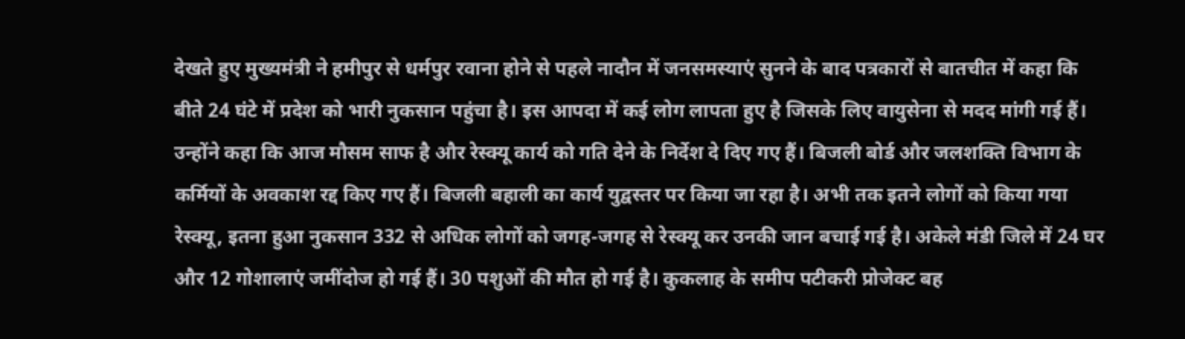देखते हुए मुख्यमंत्री ने हमीपुर से धर्मपुर रवाना होने से पहले नादौन में जनसमस्याएं सुनने के बाद पत्रकारों से बातचीत में कहा कि बीते 24 घंटे में प्रदेश को भारी नुकसान पहुंचा है। इस आपदा में कई लोग लापता हुए है जिसके लिए वायुसेना से मदद मांगी गई हैं। उन्होंने कहा कि आज मौसम साफ है और रेस्क्यू कार्य को गति देने के निर्देश दे दिए गए हैं। बिजली बोर्ड और जलशक्ति विभाग के कर्मियों के अवकाश रद्द किए गए हैं। बिजली बहाली का कार्य युद्वस्तर पर किया जा रहा है। अभी तक इतने लोगों को किया गया रेस्क्यू, इतना हुआ नुकसान 332 से अधिक लोगों को जगह-जगह से रेस्क्यू कर उनकी जान बचाई गई है। अकेले मंडी जिले में 24 घर और 12 गोशालाएं जमींदोज हो गई हैं। 30 पशुओं की मौत हो गई है। कुकलाह के समीप पटीकरी प्रोजेक्ट बह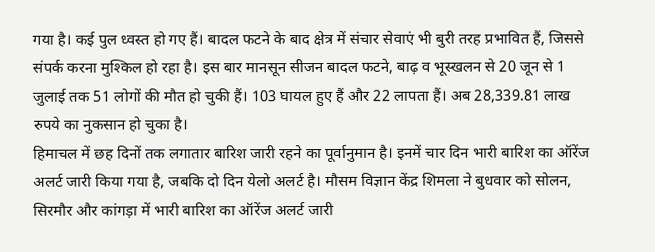गया है। कई पुल ध्वस्त हो गए हैं। बादल फटने के बाद क्षेत्र में संचार सेवाएं भी बुरी तरह प्रभावित हैं, जिससे संपर्क करना मुश्किल हो रहा है। इस बार मानसून सीजन बादल फटने, बाढ़ व भूस्खलन से 20 जून से 1 जुलाई तक 51 लोगों की मौत हो चुकी हैं। 103 घायल हुए हैं और 22 लापता हैं। अब 28,339.81 लाख रुपये का नुकसान हो चुका है।
हिमाचल में छह दिनों तक लगातार बारिश जारी रहने का पूर्वानुमान है। इनमें चार दिन भारी बारिश का ऑरेंज अलर्ट जारी किया गया है, जबकि दो दिन येलो अलर्ट है। मौसम विज्ञान केंद्र शिमला ने बुधवार को सोलन, सिरमौर और कांगड़ा में भारी बारिश का ऑरेंज अलर्ट जारी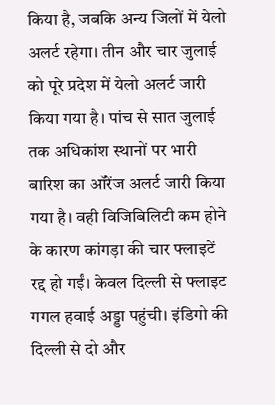किया है, जबकि अन्य जिलों में येलो अलर्ट रहेगा। तीन और चार जुलाई को पूरे प्रदेश में येलो अलर्ट जारी किया गया है। पांच से सात जुलाई तक अधिकांश स्थानों पर भारी बारिश का ऑरेंज अलर्ट जारी किया गया है। वही विजिबिलिटी कम होने के कारण कांगड़ा की चार फ्लाइटें रद्द हो गईं। केवल दिल्ली से फ्लाइट गगल हवाई अड्डा पहुंची। इंडिगो की दिल्ली से दो और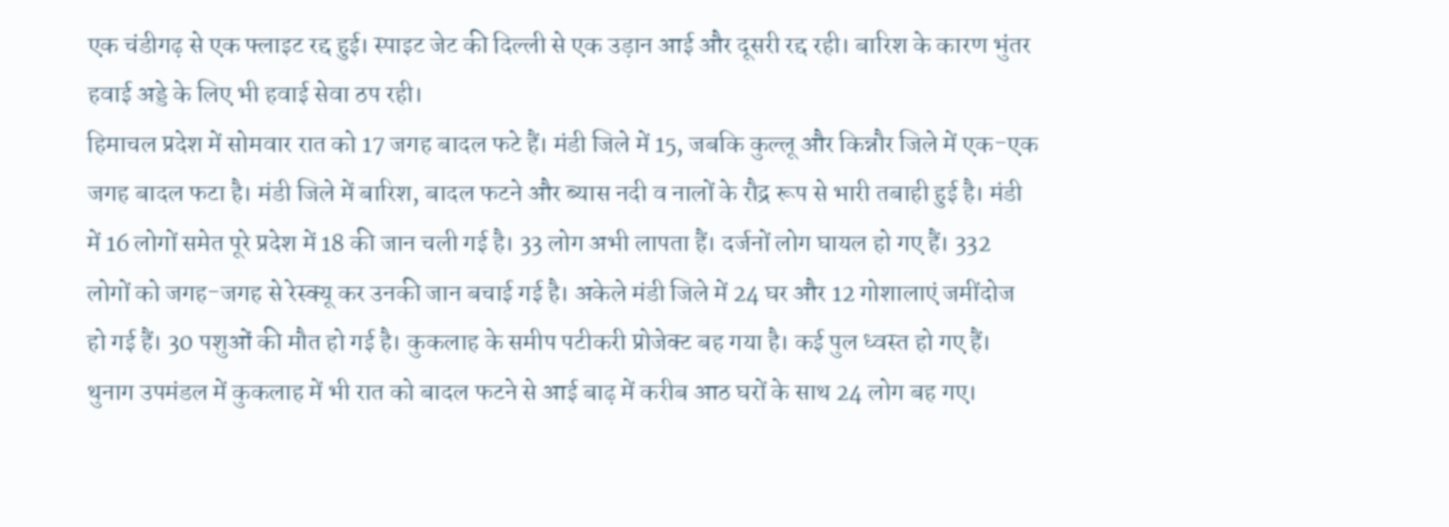एक चंडीगढ़ से एक फ्लाइट रद्द हुई। स्पाइट जेट की दिल्ली से एक उड़ान आई और दूसरी रद्द रही। बारिश के कारण भुंतर हवाई अड्डे के लिए भी हवाई सेवा ठप रही।
हिमाचल प्रदेश में सोमवार रात को 17 जगह बादल फटे हैं। मंडी जिले में 15, जबकि कुल्लू और किन्नौर जिले में एक-एक जगह बादल फटा है। मंडी जिले में बारिश, बादल फटने और ब्यास नदी व नालों के रौद्र रूप से भारी तबाही हुई है। मंडी में 16 लोगों समेत पूरे प्रदेश में 18 की जान चली गई है। 33 लोग अभी लापता हैं। दर्जनों लोग घायल हो गए हैं। 332 लोगों को जगह-जगह से रेस्क्यू कर उनकी जान बचाई गई है। अकेले मंडी जिले में 24 घर और 12 गोशालाएं जमींदोज हो गई हैं। 30 पशुओं की मौत हो गई है। कुकलाह के समीप पटीकरी प्रोजेक्ट बह गया है। कई पुल ध्वस्त हो गए हैं। थुनाग उपमंडल में कुकलाह में भी रात को बादल फटने से आई बाढ़ में करीब आठ घरों के साथ 24 लोग बह गए।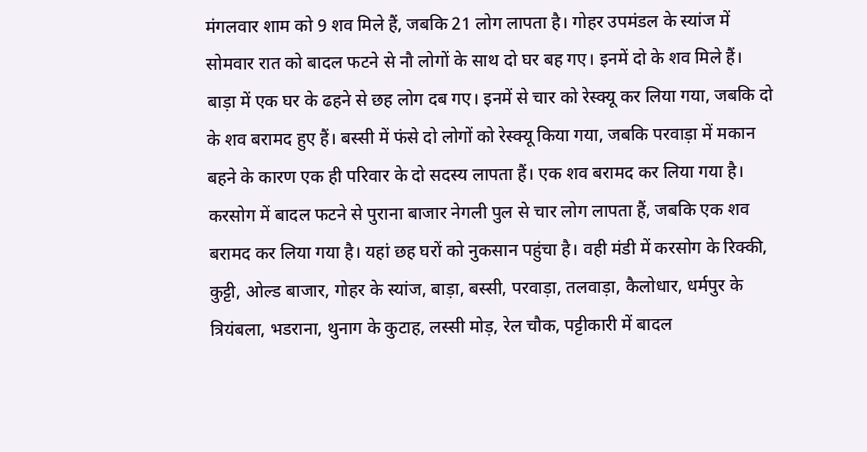मंगलवार शाम को 9 शव मिले हैं, जबकि 21 लोग लापता है। गोहर उपमंडल के स्यांज में सोमवार रात को बादल फटने से नौ लोगों के साथ दो घर बह गए। इनमें दो के शव मिले हैं। बाड़ा में एक घर के ढहने से छह लोग दब गए। इनमें से चार को रेस्क्यू कर लिया गया, जबकि दो के शव बरामद हुए हैं। बस्सी में फंसे दो लोगों को रेस्क्यू किया गया, जबकि परवाड़ा में मकान बहने के कारण एक ही परिवार के दो सदस्य लापता हैं। एक शव बरामद कर लिया गया है। करसोग में बादल फटने से पुराना बाजार नेगली पुल से चार लोग लापता हैं, जबकि एक शव बरामद कर लिया गया है। यहां छह घरों को नुकसान पहुंचा है। वही मंडी में करसोग के रिक्की, कुट्टी, ओल्ड बाजार, गोहर के स्यांज, बाड़ा, बस्सी, परवाड़ा, तलवाड़ा, कैलोधार, धर्मपुर के त्रियंबला, भडराना, थुनाग के कुटाह, लस्सी मोड़, रेल चौक, पट्टीकारी में बादल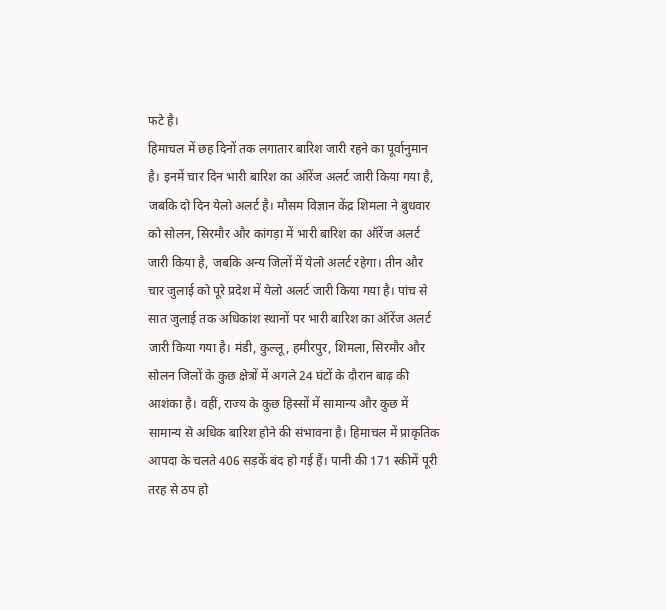फटे है।
हिमाचल में छह दिनों तक लगातार बारिश जारी रहने का पूर्वानुमान है। इनमें चार दिन भारी बारिश का ऑरेंज अलर्ट जारी किया गया है, जबकि दो दिन येलो अलर्ट है। मौसम विज्ञान केंद्र शिमला ने बुधवार को सोलन, सिरमौर और कांगड़ा में भारी बारिश का ऑरेंज अलर्ट जारी किया है, जबकि अन्य जिलों में येलो अलर्ट रहेगा। तीन और चार जुलाई को पूरे प्रदेश में येलो अलर्ट जारी किया गया है। पांच से सात जुलाई तक अधिकांश स्थानों पर भारी बारिश का ऑरेंज अलर्ट जारी किया गया है। मंडी, कुल्लू, हमीरपुर, शिमला, सिरमौर और सोलन जिलों के कुछ क्षेत्रों में अगले 24 घंटों के दौरान बाढ़ की आशंका है। वहीं, राज्य के कुछ हिस्सों में सामान्य और कुछ में सामान्य से अधिक बारिश होने की संभावना है। हिमाचल में प्राकृतिक आपदा के चलते 406 सड़कें बंद हो गई हैं। पानी की 171 स्कीमें पूरी तरह से ठप हो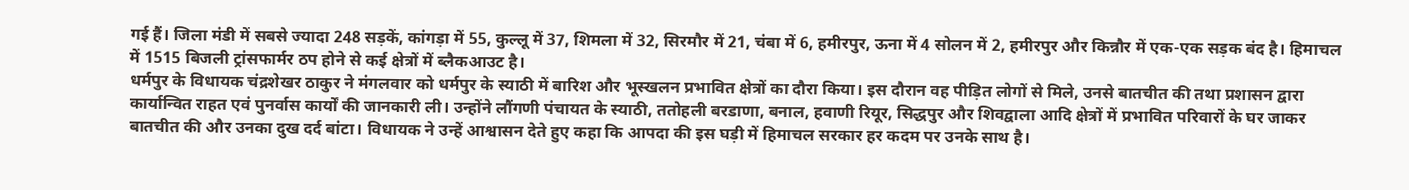गई हैं। जिला मंडी में सबसे ज्यादा 248 सड़कें, कांगड़ा में 55, कुल्लू में 37, शिमला में 32, सिरमौर में 21, चंबा में 6, हमीरपुर, ऊना में 4 सोलन में 2, हमीरपुर और किन्नौर में एक-एक सड़क बंद है। हिमाचल में 1515 बिजली ट्रांसफार्मर ठप होने से कई क्षेत्रों में ब्लैकआउट है।
धर्मपुर के विधायक चंद्रशेखर ठाकुर ने मंगलवार को धर्मपुर के स्याठी में बारिश और भूस्खलन प्रभावित क्षेत्रों का दौरा किया। इस दौरान वह पीड़ित लोगों से मिले, उनसे बातचीत की तथा प्रशासन द्वारा कार्यान्वित राहत एवं पुनर्वास कार्यों की जानकारी ली। उन्होंने लौंगणी पंचायत के स्याठी, ततोहली बरडाणा, बनाल, हवाणी रियूर, सिद्धपुर और शिवद्वाला आदि क्षेत्रों में प्रभावित परिवारों के घर जाकर बातचीत की और उनका दुख दर्द बांटा। विधायक ने उन्हें आश्वासन देते हुए कहा कि आपदा की इस घड़ी में हिमाचल सरकार हर कदम पर उनके साथ है।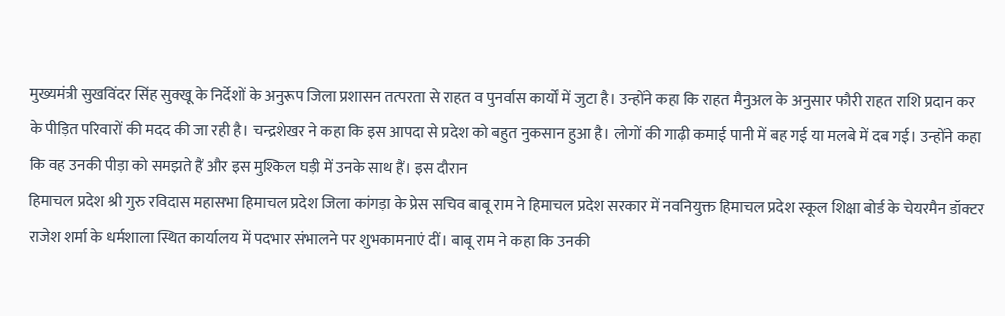मुख्यमंत्री सुखविंदर सिंह सुक्खू के निर्देशों के अनुरूप जिला प्रशासन तत्परता से राहत व पुनर्वास कार्यों में जुटा है। उन्होंने कहा कि राहत मैनुअल के अनुसार फौरी राहत राशि प्रदान कर के पीड़ित परिवारों की मदद की जा रही है। चन्द्रशेखर ने कहा कि इस आपदा से प्रदेश को बहुत नुकसान हुआ है। लोगों की गाढ़ी कमाई पानी में बह गई या मलबे में दब गई। उन्होंने कहा कि वह उनकी पीड़ा को समझते हैं और इस मुश्किल घड़ी में उनके साथ हैं। इस दौरान
हिमाचल प्रदेश श्री गुरु रविदास महासभा हिमाचल प्रदेश जिला कांगड़ा के प्रेस सचिव बाबू राम ने हिमाचल प्रदेश सरकार में नवनियुक्त हिमाचल प्रदेश स्कूल शिक्षा बोर्ड के चेयरमैन डॉक्टर राजेश शर्मा के धर्मशाला स्थित कार्यालय में पदभार संभालने पर शुभकामनाएं दीं। बाबू राम ने कहा कि उनकी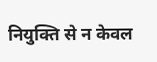नियुक्ति से न केवल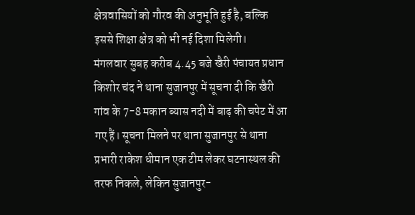क्षेत्रवासियों को गौरव की अनुभूति हुई है, बल्कि इससे शिक्षा क्षेत्र को भी नई दिशा मिलेगी।
मंगलवार सुबह करीब 4.45 बजे खैरी पंचायत प्रधान किशोर चंद ने थाना सुजानपुर में सूचना दी कि खैरी गांव के 7-8 मकान ब्यास नदी में बाढ़ की चपेट में आ गए हैं। सूचना मिलने पर थाना सुजानपुर से थाना प्रभारी राकेश धीमान एक टीम लेकर घटनास्थल की तरफ निकले, लेकिन सुजानपुर-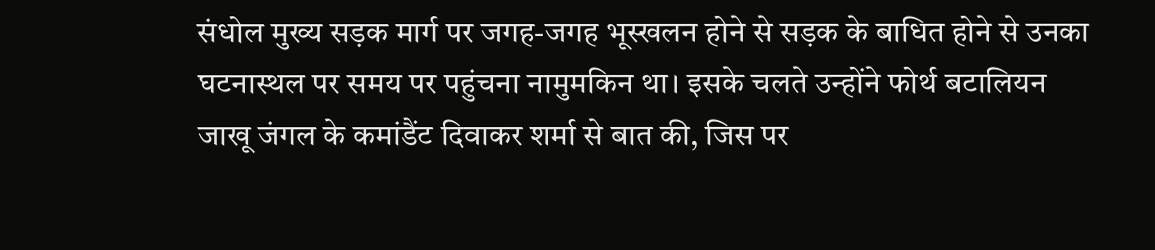संधोल मुख्य सड़क मार्ग पर जगह-जगह भूस्खलन होने से सड़क के बाधित होने से उनका घटनास्थल पर समय पर पहुंचना नामुमकिन था। इसके चलते उन्होंने फोर्थ बटालियन जाखू जंगल के कमांडैंट दिवाकर शर्मा से बात की, जिस पर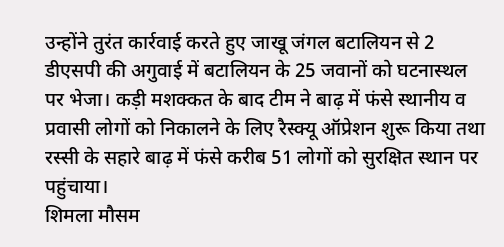उन्होंने तुरंत कार्रवाई करते हुए जाखू जंगल बटालियन से 2 डीएसपी की अगुवाई में बटालियन के 25 जवानों को घटनास्थल पर भेजा। कड़ी मशक्कत के बाद टीम ने बाढ़ में फंसे स्थानीय व प्रवासी लोगों को निकालने के लिए रैस्क्यू ऑप्रेशन शुरू किया तथा रस्सी के सहारे बाढ़ में फंसे करीब 51 लोगों को सुरक्षित स्थान पर पहुंचाया।
शिमला मौसम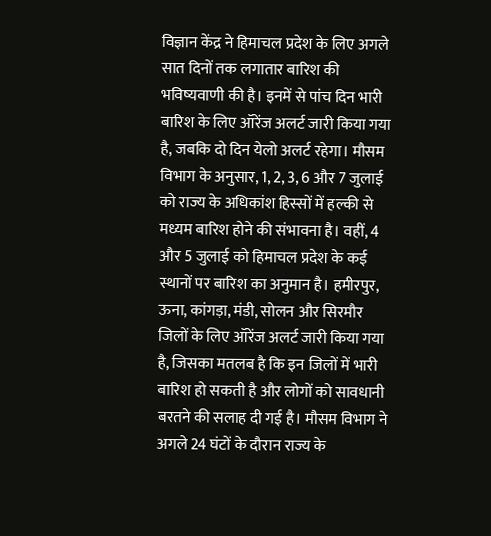विज्ञान केंद्र ने हिमाचल प्रदेश के लिए अगले सात दिनों तक लगातार बारिश की भविष्यवाणी की है। इनमें से पांच दिन भारी बारिश के लिए ऑरेंज अलर्ट जारी किया गया है, जबकि दो दिन येलो अलर्ट रहेगा। मौसम विभाग के अनुसार, 1, 2, 3, 6 और 7 जुलाई को राज्य के अधिकांश हिस्सों में हल्की से मध्यम बारिश होने की संभावना है। वहीं, 4 और 5 जुलाई को हिमाचल प्रदेश के कई स्थानों पर बारिश का अनुमान है। हमीरपुर, ऊना, कांगड़ा, मंडी, सोलन और सिरमौर जिलों के लिए ऑरेंज अलर्ट जारी किया गया है, जिसका मतलब है कि इन जिलों में भारी बारिश हो सकती है और लोगों को सावधानी बरतने की सलाह दी गई है। मौसम विभाग ने अगले 24 घंटों के दौरान राज्य के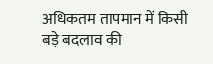अधिकतम तापमान में किसी बड़े बदलाव की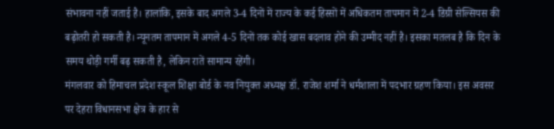संभावना नहीं जताई है। हालांकि, इसके बाद अगले 3-4 दिनों में राज्य के कई हिस्सों में अधिकतम तापमान में 2-4 डिग्री सेल्सियस की बढ़ोतरी हो सकती है। न्यूनतम तापमान में अगले 4-5 दिनों तक कोई खास बदलाव होने की उम्मीद नहीं है। इसका मतलब है कि दिन के समय थोड़ी गर्मी बढ़ सकती है, लेकिन रातें सामान्य रहेंगी।
मंगलवार को हिमाचल प्रदेश स्कूल शिक्षा बोर्ड के नव नियुक्त अध्यक्ष डॉ. राजेश शर्मा ने धर्मशाला में पदभार ग्रहण किया। इस अवसर पर देहरा विधानसभा क्षेत्र के हार से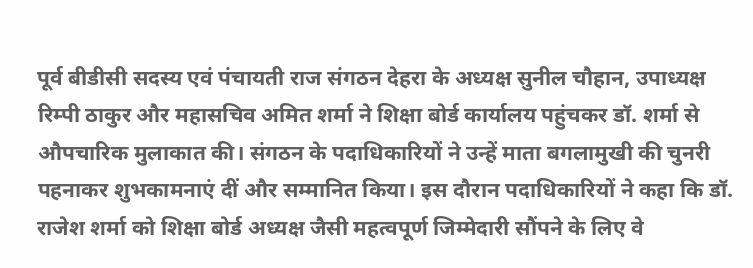पूर्व बीडीसी सदस्य एवं पंचायती राज संगठन देहरा के अध्यक्ष सुनील चौहान, उपाध्यक्ष रिम्पी ठाकुर और महासचिव अमित शर्मा ने शिक्षा बोर्ड कार्यालय पहुंचकर डॉ. शर्मा से औपचारिक मुलाकात की। संगठन के पदाधिकारियों ने उन्हें माता बगलामुखी की चुनरी पहनाकर शुभकामनाएं दीं और सम्मानित किया। इस दौरान पदाधिकारियों ने कहा कि डॉ. राजेश शर्मा को शिक्षा बोर्ड अध्यक्ष जैसी महत्वपूर्ण जिम्मेदारी सौंपने के लिए वे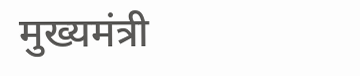मुख्यमंत्री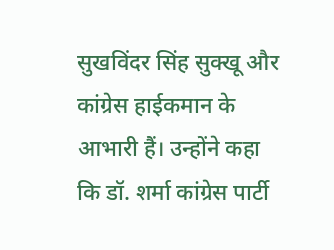सुखविंदर सिंह सुक्खू और कांग्रेस हाईकमान के आभारी हैं। उन्होंने कहा कि डॉ. शर्मा कांग्रेस पार्टी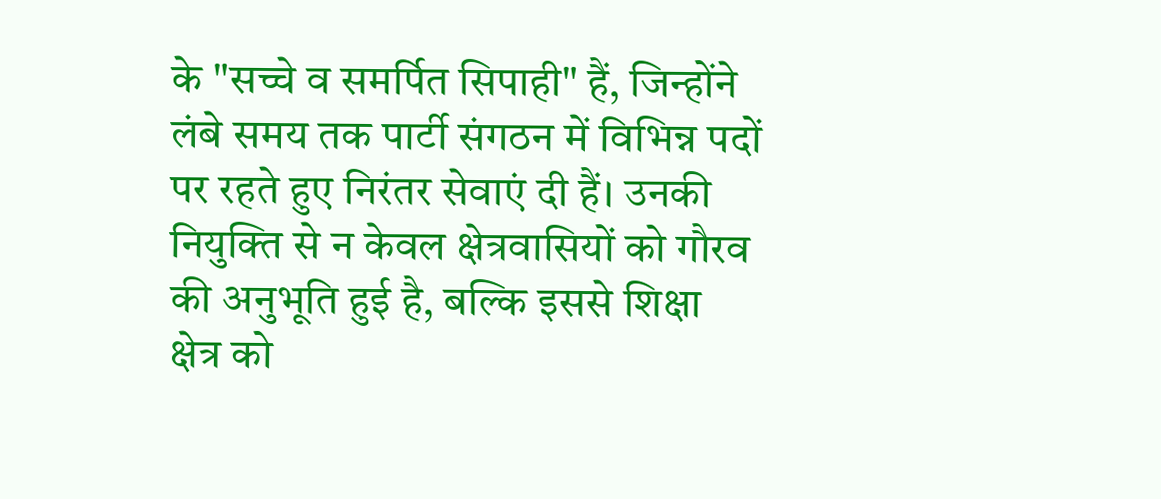के "सच्चे व समर्पित सिपाही" हैं, जिन्होंने लंबे समय तक पार्टी संगठन में विभिन्न पदों पर रहते हुए निरंतर सेवाएं दी हैं। उनकी नियुक्ति से न केवल क्षेत्रवासियों को गौरव की अनुभूति हुई है, बल्कि इससे शिक्षा क्षेत्र को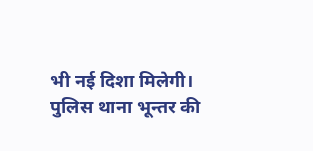भी नई दिशा मिलेगी।
पुलिस थाना भून्तर की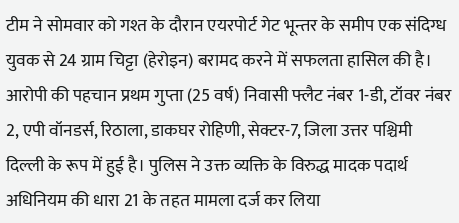टीम ने सोमवार को गश्त के दौरान एयरपोर्ट गेट भून्तर के समीप एक संदिग्ध युवक से 24 ग्राम चिट्टा (हेरोइन) बरामद करने में सफलता हासिल की है। आरोपी की पहचान प्रथम गुप्ता (25 वर्ष) निवासी फ्लैट नंबर 1-डी, टॉवर नंबर 2, एपी वॉनडर्स, रिठाला, डाकघर रोहिणी, सेक्टर-7, जिला उत्तर पश्चिमी दिल्ली के रूप में हुई है। पुलिस ने उक्त व्यक्ति के विरुद्ध मादक पदार्थ अधिनियम की धारा 21 के तहत मामला दर्ज कर लिया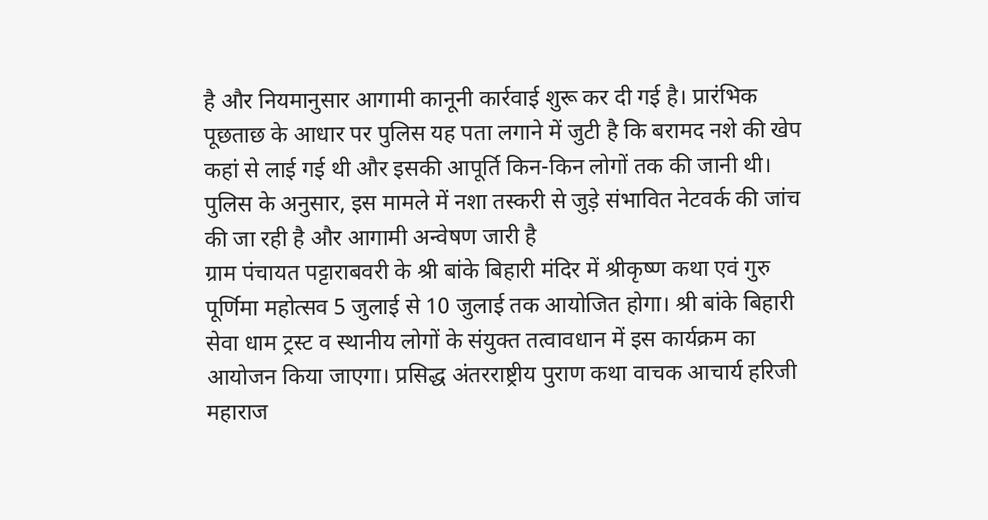है और नियमानुसार आगामी कानूनी कार्रवाई शुरू कर दी गई है। प्रारंभिक पूछताछ के आधार पर पुलिस यह पता लगाने में जुटी है कि बरामद नशे की खेप कहां से लाई गई थी और इसकी आपूर्ति किन-किन लोगों तक की जानी थी। पुलिस के अनुसार, इस मामले में नशा तस्करी से जुड़े संभावित नेटवर्क की जांच की जा रही है और आगामी अन्वेषण जारी है
ग्राम पंचायत पट्टाराबवरी के श्री बांके बिहारी मंदिर में श्रीकृष्ण कथा एवं गुरु पूर्णिमा महोत्सव 5 जुलाई से 10 जुलाई तक आयोजित होगा। श्री बांके बिहारी सेवा धाम ट्रस्ट व स्थानीय लोगों के संयुक्त तत्वावधान में इस कार्यक्रम का आयोजन किया जाएगा। प्रसिद्ध अंतरराष्ट्रीय पुराण कथा वाचक आचार्य हरिजी महाराज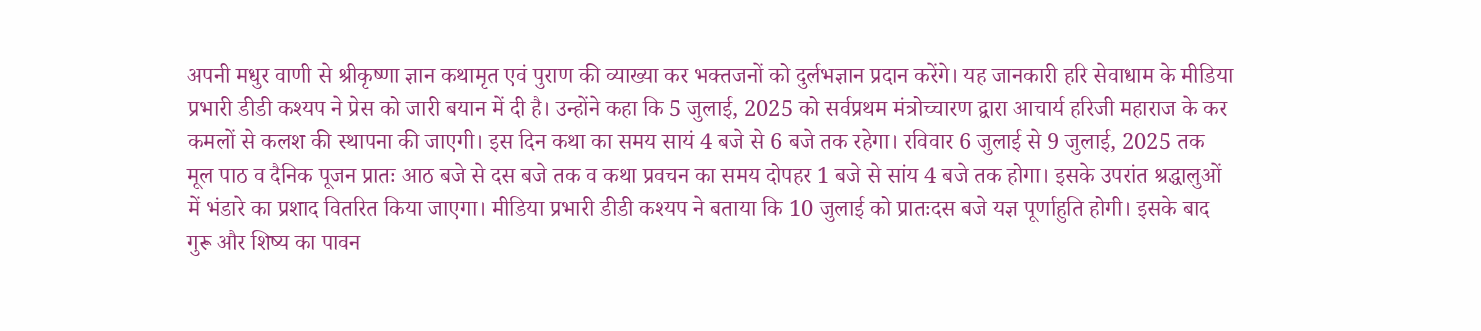अपनी मधुर वाणी से श्रीकृष्णा ज्ञान कथामृत एवं पुराण की व्याख्या कर भक्तजनों को दुर्लभज्ञान प्रदान करेंगे। यह जानकारी हरि सेवाधाम के मीडिया प्रभारी डीडी कश्यप ने प्रेस को जारी बयान में दी है। उन्होंने कहा कि 5 जुलाई, 2025 को सर्वप्रथम मंत्रोच्चारण द्वारा आचार्य हरिजी महाराज के कर कमलों से कलश की स्थापना की जाएगी। इस दिन कथा का समय सायं 4 बजे से 6 बजे तक रहेगा। रविवार 6 जुलाई से 9 जुलाई, 2025 तक मूल पाठ व दैनिक पूजन प्रातः आठ बजे से दस बजे तक व कथा प्रवचन का समय दोपहर 1 बजे से सांय 4 बजे तक होगा। इसके उपरांत श्रद्धालुओं में भंडारे का प्रशाद वितरित किया जाएगा। मीडिया प्रभारी डीडी कश्यप ने बताया कि 10 जुलाई को प्रातःदस बजे यज्ञ पूर्णाहुति होगी। इसके बाद गुरू और शिष्य का पावन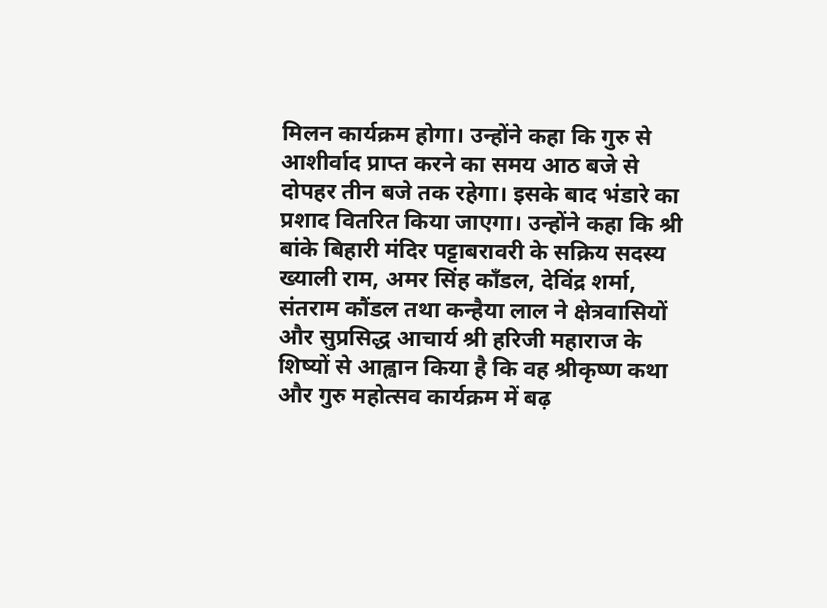मिलन कार्यक्रम होगा। उन्होंने कहा कि गुरु से आशीर्वाद प्राप्त करने का समय आठ बजे से दोपहर तीन बजे तक रहेगा। इसके बाद भंडारे का प्रशाद वितरित किया जाएगा। उन्होंने कहा कि श्री बांके बिहारी मंदिर पट्टाबरावरी के सक्रिय सदस्य ख्याली राम, अमर सिंह कॉंडल, देविंद्र शर्मा, संतराम कौंडल तथा कन्हैया लाल ने क्षेत्रवासियों और सुप्रसिद्ध आचार्य श्री हरिजी महाराज के शिष्यों से आह्वान किया है कि वह श्रीकृष्ण कथा और गुरु महोत्सव कार्यक्रम में बढ़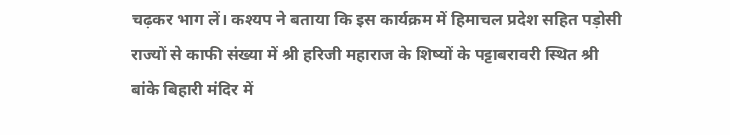चढ़कर भाग लें। कश्यप ने बताया कि इस कार्यक्रम में हिमाचल प्रदेश सहित पड़ोसी राज्यों से काफी संख्या में श्री हरिजी महाराज के शिष्यों के पट्टाबरावरी स्थित श्री बांके बिहारी मंदिर में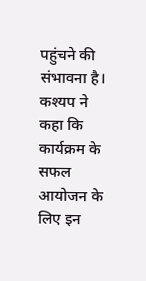पहुंचने की संभावना है। कश्यप ने कहा कि कार्यक्रम के सफल आयोजन के लिए इन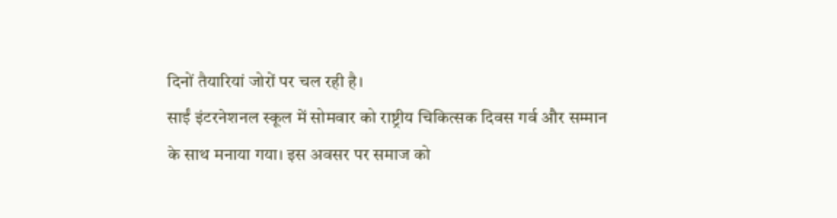दिनों तैयारियां जोरों पर चल रही है।
साईं इंटरनेशनल स्कूल में सोमवार को राष्ट्रीय चिकित्सक दिवस गर्व और सम्मान के साथ मनाया गया। इस अवसर पर समाज को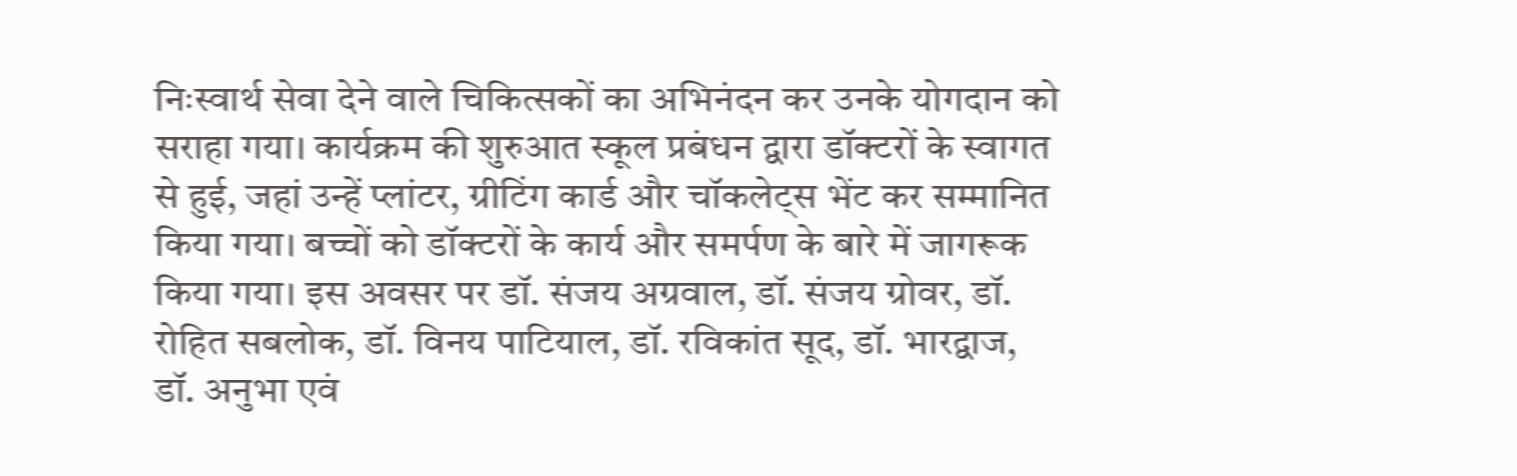निःस्वार्थ सेवा देने वाले चिकित्सकों का अभिनंदन कर उनके योगदान को सराहा गया। कार्यक्रम की शुरुआत स्कूल प्रबंधन द्वारा डॉक्टरों के स्वागत से हुई, जहां उन्हें प्लांटर, ग्रीटिंग कार्ड और चॉकलेट्स भेंट कर सम्मानित किया गया। बच्चों को डॉक्टरों के कार्य और समर्पण के बारे में जागरूक किया गया। इस अवसर पर डॉ. संजय अग्रवाल, डॉ. संजय ग्रोवर, डॉ. रोहित सबलोक, डॉ. विनय पाटियाल, डॉ. रविकांत सूद, डॉ. भारद्वाज, डॉ. अनुभा एवं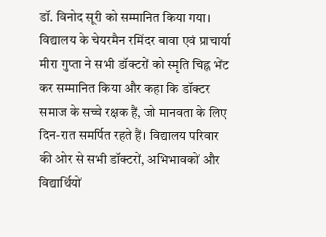डॉ. विनोद सूरी को सम्मानित किया गया। विद्यालय के चेयरमैन रमिंदर बावा एवं प्राचार्या मीरा गुप्ता ने सभी डॉक्टरों को स्मृति चिह्न भेंट कर सम्मानित किया और कहा कि डॉक्टर समाज के सच्चे रक्षक हैं, जो मानवता के लिए दिन-रात समर्पित रहते हैं। विद्यालय परिवार की ओर से सभी डॉक्टरों, अभिभावकों और विद्यार्थियों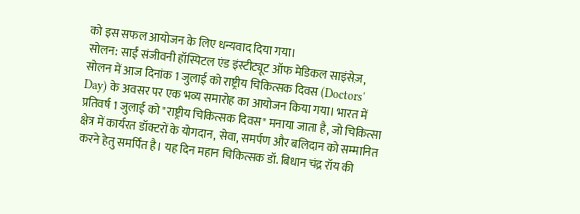को इस सफल आयोजन के लिए धन्यवाद दिया गया।
सोलन: साईं संजीवनी हॉस्पिटल एंड इंस्टीट्यूट ऑफ मेडिकल साइंसेज़, सोलन में आज दिनांक 1 जुलाई को राष्ट्रीय चिकित्सक दिवस (Doctors' Day) के अवसर पर एक भव्य समारोह का आयोजन किया गया। भारत में प्रतिवर्ष 1 जुलाई को "राष्ट्रीय चिकित्सक दिवस" मनाया जाता है, जो चिकित्सा क्षेत्र में कार्यरत डॉक्टरों के योगदान, सेवा, समर्पण और बलिदान को सम्मानित करने हेतु समर्पित है। यह दिन महान चिकित्सक डॉ. बिधान चंद्र रॉय की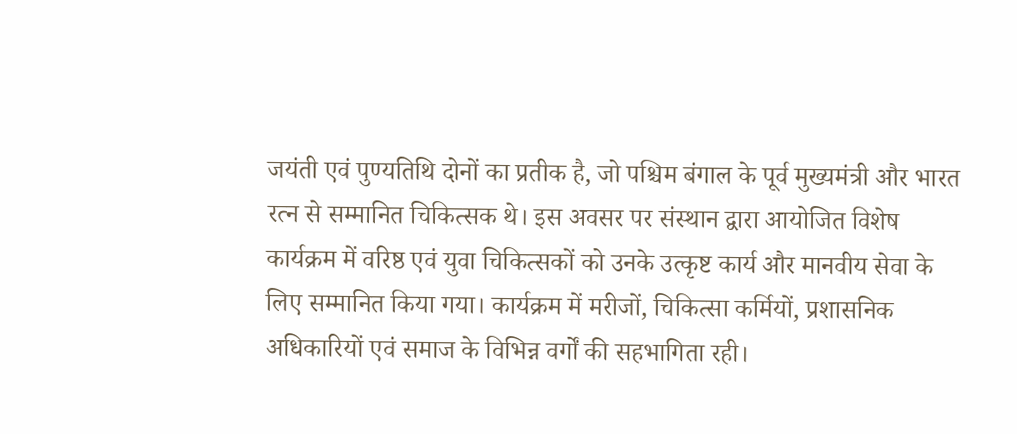जयंती एवं पुण्यतिथि दोनों का प्रतीक है, जो पश्चिम बंगाल के पूर्व मुख्यमंत्री और भारत रत्न से सम्मानित चिकित्सक थे। इस अवसर पर संस्थान द्वारा आयोजित विशेष कार्यक्रम में वरिष्ठ एवं युवा चिकित्सकों को उनके उत्कृष्ट कार्य और मानवीय सेवा के लिए सम्मानित किया गया। कार्यक्रम में मरीजों, चिकित्सा कर्मियों, प्रशासनिक अधिकारियों एवं समाज के विभिन्न वर्गों की सहभागिता रही।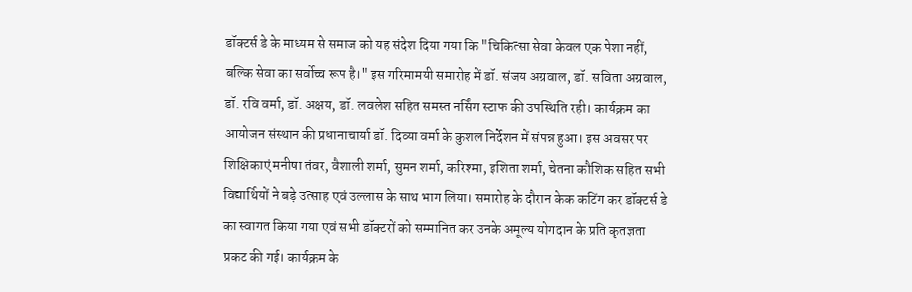डॉक्टर्स डे के माध्यम से समाज को यह संदेश दिया गया कि "चिकित्सा सेवा केवल एक पेशा नहीं, बल्कि सेवा का सर्वोच्च रूप है।" इस गरिमामयी समारोह में डॉ. संजय अग्रवाल, डॉ. सविता अग्रवाल, डॉ. रवि वर्मा, डॉ. अक्षय, डॉ. लवलेश सहित समस्त नर्सिंग स्टाफ की उपस्थिति रही। कार्यक्रम का आयोजन संस्थान की प्रधानाचार्या डॉ. दिव्या वर्मा के कुशल निर्देशन में संपन्न हुआ। इस अवसर पर शिक्षिकाएं मनीषा तंवर, वैशाली शर्मा, सुमन शर्मा, करिश्मा, इशिता शर्मा, चेतना कौशिक सहित सभी विद्यार्थियों ने बड़े उत्साह एवं उल्लास के साथ भाग लिया। समारोह के दौरान केक कटिंग कर डॉक्टर्स डे का स्वागत किया गया एवं सभी डॉक्टरों को सम्मानित कर उनके अमूल्य योगदान के प्रति कृतज्ञता प्रकट की गई। कार्यक्रम के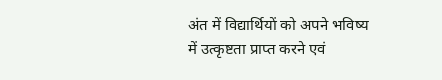अंत में विद्यार्थियों को अपने भविष्य में उत्कृष्टता प्राप्त करने एवं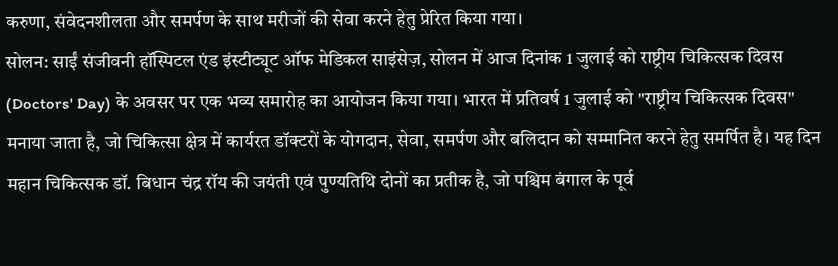करुणा, संवेदनशीलता और समर्पण के साथ मरीजों की सेवा करने हेतु प्रेरित किया गया।
सोलन: साईं संजीवनी हॉस्पिटल एंड इंस्टीट्यूट ऑफ मेडिकल साइंसेज़, सोलन में आज दिनांक 1 जुलाई को राष्ट्रीय चिकित्सक दिवस (Doctors' Day) के अवसर पर एक भव्य समारोह का आयोजन किया गया। भारत में प्रतिवर्ष 1 जुलाई को "राष्ट्रीय चिकित्सक दिवस" मनाया जाता है, जो चिकित्सा क्षेत्र में कार्यरत डॉक्टरों के योगदान, सेवा, समर्पण और बलिदान को सम्मानित करने हेतु समर्पित है। यह दिन महान चिकित्सक डॉ. बिधान चंद्र रॉय की जयंती एवं पुण्यतिथि दोनों का प्रतीक है, जो पश्चिम बंगाल के पूर्व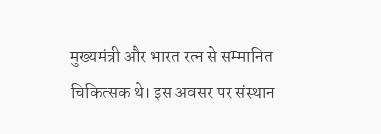मुख्यमंत्री और भारत रत्न से सम्मानित चिकित्सक थे। इस अवसर पर संस्थान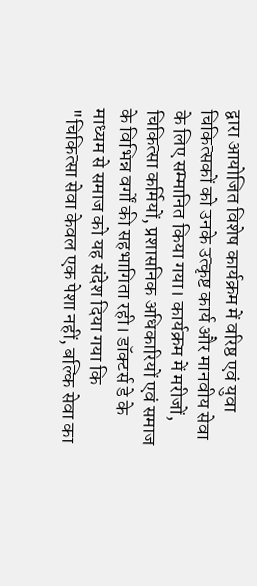द्वारा आयोजित विशेष कार्यक्रम में वरिष्ठ एवं युवा चिकित्सकों को उनके उत्कृष्ट कार्य और मानवीय सेवा के लिए सम्मानित किया गया। कार्यक्रम में मरीजों, चिकित्सा कर्मियों, प्रशासनिक अधिकारियों एवं समाज के विभिन्न वर्गों की सहभागिता रही। डॉक्टर्स डे के माध्यम से समाज को यह संदेश दिया गया कि "चिकित्सा सेवा केवल एक पेशा नहीं, बल्कि सेवा का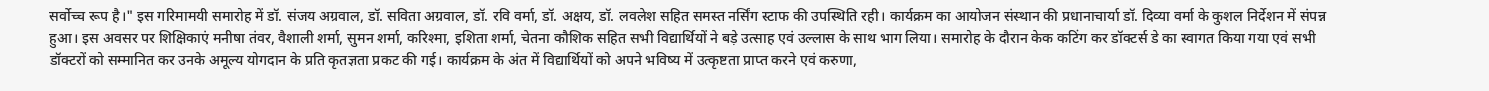सर्वोच्च रूप है।" इस गरिमामयी समारोह में डॉ. संजय अग्रवाल, डॉ. सविता अग्रवाल, डॉ. रवि वर्मा, डॉ. अक्षय, डॉ. लवलेश सहित समस्त नर्सिंग स्टाफ की उपस्थिति रही। कार्यक्रम का आयोजन संस्थान की प्रधानाचार्या डॉ. दिव्या वर्मा के कुशल निर्देशन में संपन्न हुआ। इस अवसर पर शिक्षिकाएं मनीषा तंवर, वैशाली शर्मा, सुमन शर्मा, करिश्मा, इशिता शर्मा, चेतना कौशिक सहित सभी विद्यार्थियों ने बड़े उत्साह एवं उल्लास के साथ भाग लिया। समारोह के दौरान केक कटिंग कर डॉक्टर्स डे का स्वागत किया गया एवं सभी डॉक्टरों को सम्मानित कर उनके अमूल्य योगदान के प्रति कृतज्ञता प्रकट की गई। कार्यक्रम के अंत में विद्यार्थियों को अपने भविष्य में उत्कृष्टता प्राप्त करने एवं करुणा,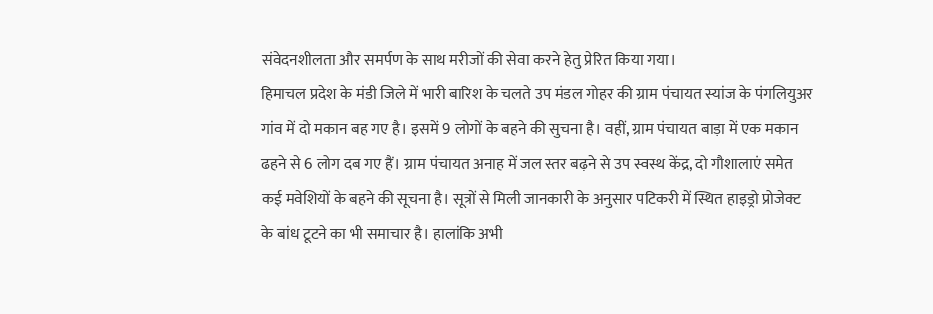संवेदनशीलता और समर्पण के साथ मरीजों की सेवा करने हेतु प्रेरित किया गया।
हिमाचल प्रदेश के मंडी जिले में भारी बारिश के चलते उप मंडल गोहर की ग्राम पंचायत स्यांज के पंगलियुअर गांव में दो मकान बह गए है। इसमें 9 लोगों के बहने की सुचना है। वहीं, ग्राम पंचायत बाड़ा में एक मकान ढहने से 6 लोग दब गए हैं। ग्राम पंचायत अनाह में जल स्तर बढ़ने से उप स्वस्थ केंद्र, दो गौशालाएं समेत कई मवेशियों के बहने की सूचना है। सूत्रों से मिली जानकारी के अनुसार पटिकरी में स्थित हाइड्रो प्रोजेक्ट के बांध टूटने का भी समाचार है। हालांकि अभी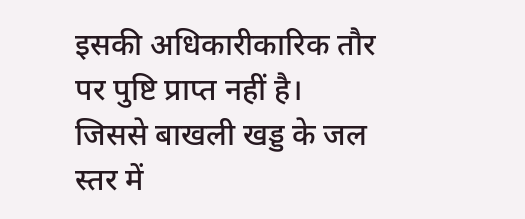इसकी अधिकारीकारिक तौर पर पुष्टि प्राप्त नहीं है। जिससे बाखली खड्ड के जल स्तर में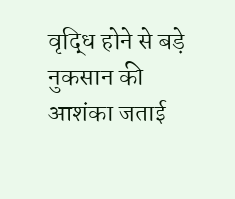वृद्धि होने से बड़े नुकसान की आशंका जताई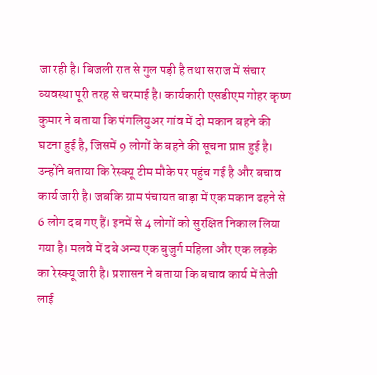जा रही है। बिजली रात से गुल पड़ी है तथा सराज में संचार व्यवस्था पूरी तरह से चरमाई है। कार्यकारी एसडीएम गोहर कृष्ण कुमार ने बताया कि पंगलियुअर गांव में दो मकान बहने की घटना हुई है, जिसमें 9 लोगों के बहने की सूचना प्राप्त हुई है। उन्होंने बताया कि रेस्क्यू टीम मौके पर पहुंच गई है और बचाव कार्य जारी है। जबकि ग्राम पंचायत बाड़ा में एक मकान ढहने से 6 लोग दब गए हैं। इनमें से 4 लोगों को सुरक्षित निकाल लिया गया है। मलवे में दबे अन्य एक बुजुर्ग महिला और एक लड़के का रेस्क्यू जारी है। प्रशासन ने बताया कि बचाव कार्य में तेजी लाई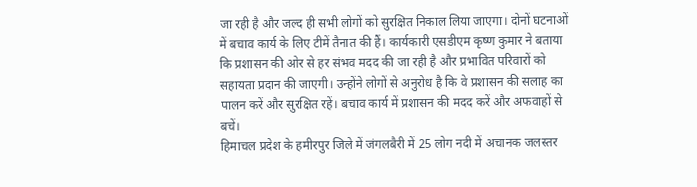जा रही है और जल्द ही सभी लोगों को सुरक्षित निकाल लिया जाएगा। दोनों घटनाओं में बचाव कार्य के लिए टीमें तैनात की हैं। कार्यकारी एसडीएम कृष्ण कुमार ने बताया कि प्रशासन की ओर से हर संभव मदद की जा रही है और प्रभावित परिवारों को सहायता प्रदान की जाएगी। उन्होंने लोगों से अनुरोध है कि वे प्रशासन की सलाह का पालन करें और सुरक्षित रहें। बचाव कार्य में प्रशासन की मदद करें और अफवाहों से बचें।
हिमाचल प्रदेश के हमीरपुर जिले में जंगलबैरी में 25 लोग नदी में अचानक जलस्तर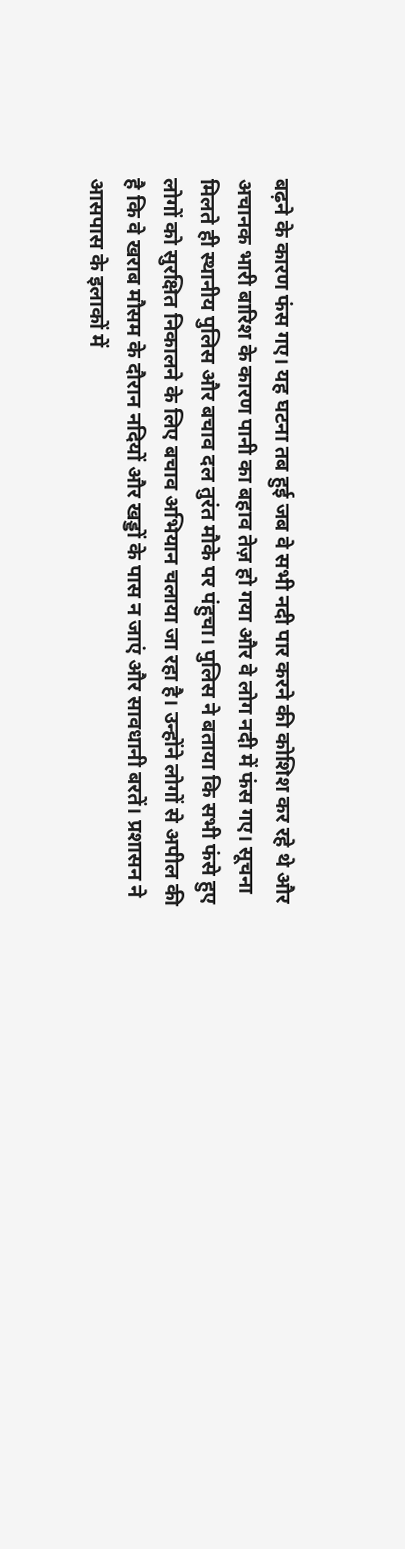बढ़ने के कारण फंस गए। यह घटना तब हुई जब वे सभी नदी पार करने की कोशिश कर रहे थे और अचानक भारी बारिश के कारण पानी का बहाव तेज़ हो गया और वे लोग नदी में फंस गए। सूचना मिलते ही स्थानीय पुलिस और बचाव दल तुरंत मौके पर पंहुचा। पुलिस ने बताया कि सभी फंसे हुए लोगों को सुरक्षित निकालने के लिए बचाव अभियान चलाया जा रहा है। उन्होंने लोगों से अपील की है कि वे खराब मौसम के दौरान नदियों और खड्डों के पास न जाएं और सावधानी बरतें। प्रशासन ने आसपास के इलाकों में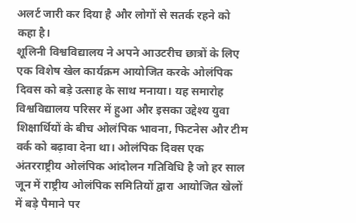अलर्ट जारी कर दिया है और लोगों से सतर्क रहने को कहा है।
शूलिनी विश्वविद्यालय ने अपने आउटरीच छात्रों के लिए एक विशेष खेल कार्यक्रम आयोजित करके ओलंपिक दिवस को बड़े उत्साह के साथ मनाया। यह समारोह विश्वविद्यालय परिसर में हुआ और इसका उद्देश्य युवा शिक्षार्थियों के बीच ओलंपिक भावना, फिटनेस और टीम वर्क को बढ़ावा देना था। ओलंपिक दिवस एक अंतरराष्ट्रीय ओलंपिक आंदोलन गतिविधि है जो हर साल जून में राष्ट्रीय ओलंपिक समितियों द्वारा आयोजित खेलों में बड़े पैमाने पर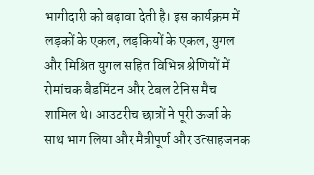भागीदारी को बढ़ावा देती है। इस कार्यक्रम में लड़कों के एकल, लड़कियों के एकल, युगल और मिश्रित युगल सहित विभिन्न श्रेणियों में रोमांचक बैडमिंटन और टेबल टेनिस मैच शामिल थे। आउटरीच छात्रों ने पूरी ऊर्जा के साथ भाग लिया और मैत्रीपूर्ण और उत्साहजनक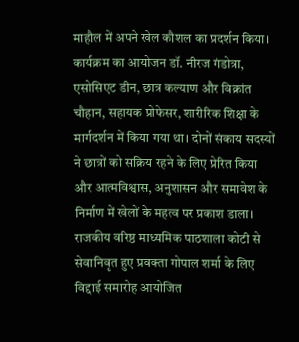माहौल में अपने खेल कौशल का प्रदर्शन किया। कार्यक्रम का आयोजन डॉ. नीरज गंडोत्रा, एसोसिएट डीन, छात्र कल्याण और विक्रांत चौहान, सहायक प्रोफेसर, शारीरिक शिक्षा के मार्गदर्शन में किया गया था। दोनों संकाय सदस्यों ने छात्रों को सक्रिय रहने के लिए प्रेरित किया और आत्मविश्वास, अनुशासन और समावेश के निर्माण में खेलों के महत्व पर प्रकाश डाला।
राजकीय वरिष्ठ माध्यमिक पाठशाला कोटी से सेवानिवृत हुए प्रवक्ता गोपाल शर्मा के लिए विद्दाई समारोह आयोजित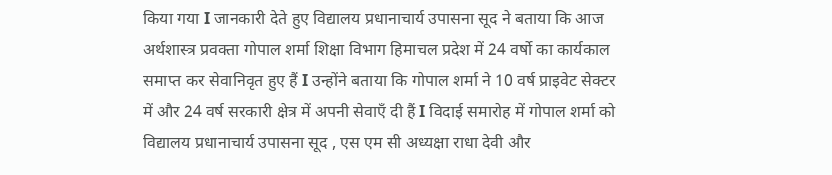किया गया I जानकारी देते हुए विद्यालय प्रधानाचार्य उपासना सूद ने बताया कि आज अर्थशास्त्र प्रवक्ता गोपाल शर्मा शिक्षा विभाग हिमाचल प्रदेश में 24 वर्षो का कार्यकाल समाप्त कर सेवानिवृत हुए हैं I उन्होंने बताया कि गोपाल शर्मा ने 10 वर्ष प्राइवेट सेक्टर में और 24 वर्ष सरकारी क्षेत्र में अपनी सेवाएँ दी हैं I विदाई समारोह में गोपाल शर्मा को विद्यालय प्रधानाचार्य उपासना सूद , एस एम सी अध्यक्षा राधा देवी और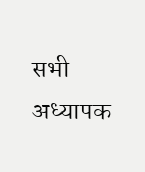सभी अध्यापक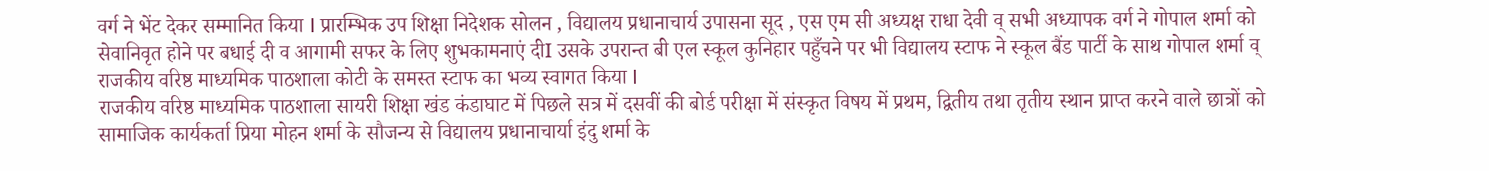वर्ग ने भेंट देकर सम्मानित किया I प्रारम्भिक उप शिक्षा निदेशक सोलन , विद्यालय प्रधानाचार्य उपासना सूद , एस एम सी अध्यक्ष राधा देवी व् सभी अध्यापक वर्ग ने गोपाल शर्मा को सेवानिवृत होने पर बधाई दी व आगामी सफर के लिए शुभकामनाएं दीI उसके उपरान्त बी एल स्कूल कुनिहार पहुँचने पर भी विद्यालय स्टाफ ने स्कूल बैंड पार्टी के साथ गोपाल शर्मा व् राजकीय वरिष्ठ माध्यमिक पाठशाला कोटी के समस्त स्टाफ का भव्य स्वागत किया I
राजकीय वरिष्ठ माध्यमिक पाठशाला सायरी शिक्षा खंड कंडाघाट में पिछले सत्र में दसवीं की बोर्ड परीक्षा में संस्कृत विषय में प्रथम, द्वितीय तथा तृतीय स्थान प्राप्त करने वाले छात्रों को सामाजिक कार्यकर्ता प्रिया मोहन शर्मा के सौजन्य से विद्यालय प्रधानाचार्या इंदु शर्मा के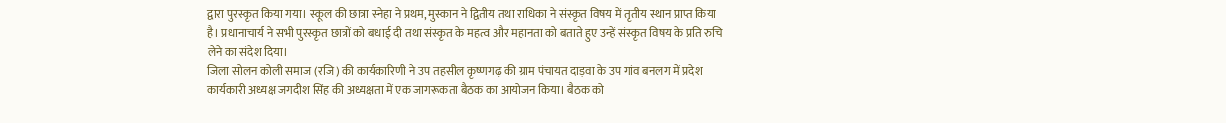द्वारा पुरस्कृत किया गया। स्कूल की छात्रा स्नेहा ने प्रथम, मुस्कान ने द्वितीय तथा राधिका ने संस्कृत विषय में तृतीय स्थान प्राप्त किया है। प्रधानाचार्य ने सभी पुरस्कृत छात्रों को बधाई दी तथा संस्कृत के महत्व और महानता को बताते हुए उन्हें संस्कृत विषय के प्रति रुचि लेने का संदेश दिया।
जिला सोलन कोली समाज (रजि) की कार्यकारिणी ने उप तहसील कृष्णगढ़ की ग्राम पंचायत दाड़वा के उप गांव बनलग में प्रदेश कार्यकारी अध्यक्ष जगदीश सिंह की अध्यक्षता में एक जागरूकता बैठक का आयोजन किया। बैठक को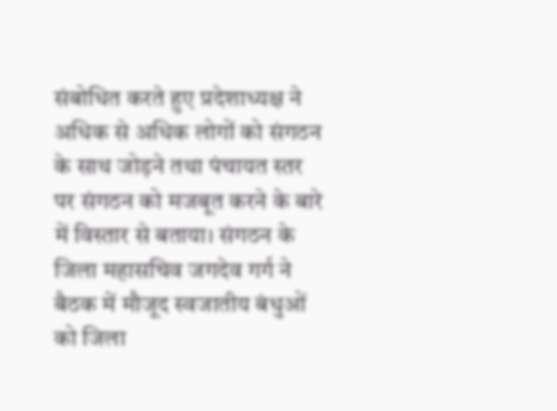संबोधित करते हुए प्रदेशाध्यक्ष ने अधिक से अधिक लोगों को संगठन के साथ जोड़ने तथा पंचायत स्तर पर संगठन को मजबूत करने के बारे में विस्तार से बताया। संगठन के जिला महासचिव जगदेव गर्ग ने बैठक में मौजूद स्वजातीय बंधुओं को जिला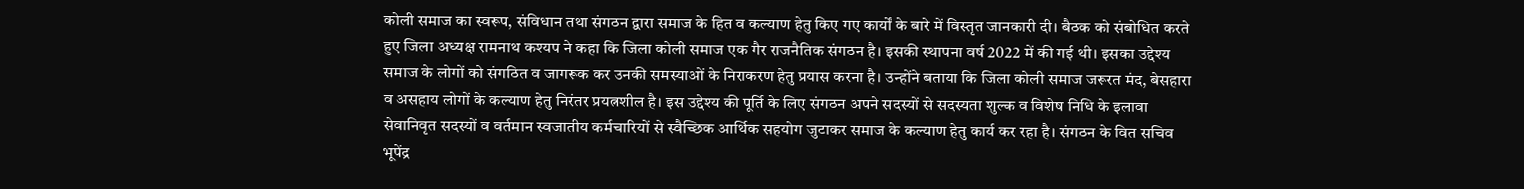कोली समाज का स्वरूप, संविधान तथा संगठन द्वारा समाज के हित व कल्याण हेतु किए गए कार्यों के बारे में विस्तृत जानकारी दी। बैठक को संबोधित करते हुए जिला अध्यक्ष रामनाथ कश्यप ने कहा कि जिला कोली समाज एक गैर राजनैतिक संगठन है। इसकी स्थापना वर्ष 2022 में की गई थी। इसका उद्देश्य समाज के लोगों को संगठित व जागरूक कर उनकी समस्याओं के निराकरण हेतु प्रयास करना है। उन्होंने बताया कि जिला कोली समाज जरूरत मंद, बेसहारा व असहाय लोगों के कल्याण हेतु निरंतर प्रयत्नशील है। इस उद्देश्य की पूर्ति के लिए संगठन अपने सदस्यों से सदस्यता शुल्क व विशेष निधि के इलावा सेवानिवृत सदस्यों व वर्तमान स्वजातीय कर्मचारियों से स्वैच्छिक आर्थिक सहयोग जुटाकर समाज के कल्याण हेतु कार्य कर रहा है। संगठन के वित सचिव भूपेंद्र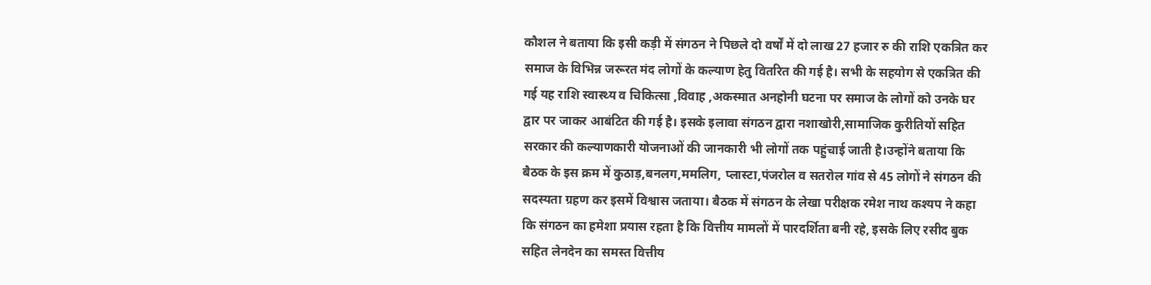कौशल ने बताया कि इसी कड़ी में संगठन ने पिछले दो वर्षों में दो लाख 27 हजार रु की राशि एकत्रित कर समाज के विभिन्न जरूरत मंद लोगों के कल्याण हेतु वितरित की गई है। सभी के सहयोग से एकत्रित की गई यह राशि स्वास्थ्य व चिकित्सा ,विवाह ,अकस्मात अनहोनी घटना पर समाज के लोगों को उनके घर द्वार पर जाकर आबंटित की गई है। इसके इलावा संगठन द्वारा नशाखोरी,सामाजिक कुरीतियों सहित सरकार की कल्याणकारी योजनाओं की जानकारी भी लोगों तक पहुंचाई जाती है।उन्होंने बताया कि बैठक के इस क्रम में कुठाड़,बनलग,ममलिग, प्लास्टा,पंजरोल व सतरोल गांव से 45 लोगों ने संगठन की सदस्यता ग्रहण कर इसमें विश्वास जताया। बैठक में संगठन के लेखा परीक्षक रमेश नाथ कश्यप ने कहा कि संगठन का हमेशा प्रयास रहता है कि वित्तीय मामलों में पारदर्शिता बनी रहे, इसके लिए रसीद बुक सहित लेनदेन का समस्त वित्तीय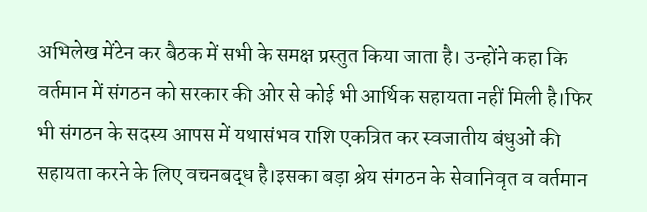अभिलेख मेंटेन कर बैठक में सभी के समक्ष प्रस्तुत किया जाता है। उन्होंने कहा कि वर्तमान में संगठन को सरकार की ओर से कोई भी आर्थिक सहायता नहीं मिली है।फिर भी संगठन के सदस्य आपस में यथासंभव राशि एकत्रित कर स्वजातीय बंधुओं की सहायता करने के लिए वचनबद्ध है।इसका बड़ा श्रेय संगठन के सेवानिवृत व वर्तमान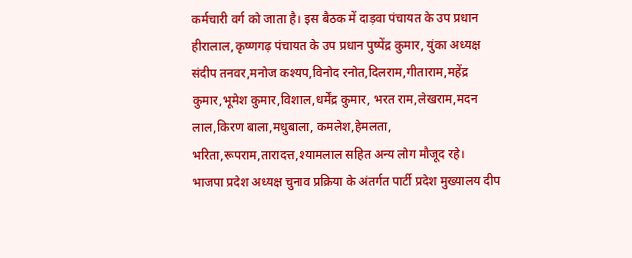कर्मचारी वर्ग को जाता है। इस बैठक में दाड़वा पंचायत के उप प्रधान हीरालाल,कृष्णगढ़ पंचायत के उप प्रधान पुष्पेंद्र कुमार, युंका अध्यक्ष संदीप तनवर,मनोज कश्यप,विनोद रनोत,दिलराम,गीताराम,महेंद्र कुमार,भूमेश कुमार,विशाल,धर्मेंद्र कुमार, भरत राम,लेखराम,मदन लाल,किरण बाला,मधुबाला, कमलेश,हेमलता, भरिता,रूपराम,तारादत्त,श्यामलाल सहित अन्य लोग मौजूद रहे।
भाजपा प्रदेश अध्यक्ष चुनाव प्रक्रिया के अंतर्गत पार्टी प्रदेश मुख्यालय दीप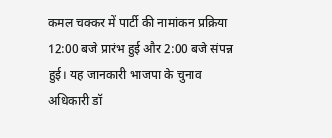कमल चक्कर में पार्टी की नामांकन प्रक्रिया 12:00 बजे प्रारंभ हुई और 2:00 बजे संपन्न हुई। यह जानकारी भाजपा के चुनाव अधिकारी डॉ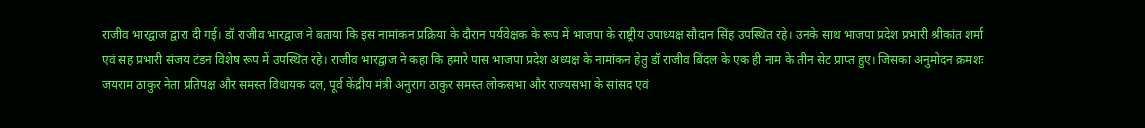राजीव भारद्वाज द्वारा दी गई। डॉ राजीव भारद्वाज ने बताया कि इस नामांकन प्रक्रिया के दौरान पर्यवेक्षक के रूप में भाजपा के राष्ट्रीय उपाध्यक्ष सौदान सिंह उपस्थित रहे। उनके साथ भाजपा प्रदेश प्रभारी श्रीकांत शर्मा एवं सह प्रभारी संजय टंडन विशेष रूप में उपस्थित रहे। राजीव भारद्वाज ने कहा कि हमारे पास भाजपा प्रदेश अध्यक्ष के नामांकन हेतु डॉ राजीव बिंदल के एक ही नाम के तीन सेट प्राप्त हुए। जिसका अनुमोदन क्रमशः जयराम ठाकुर नेता प्रतिपक्ष और समस्त विधायक दल, पूर्व केंद्रीय मंत्री अनुराग ठाकुर समस्त लोकसभा और राज्यसभा के सांसद एवं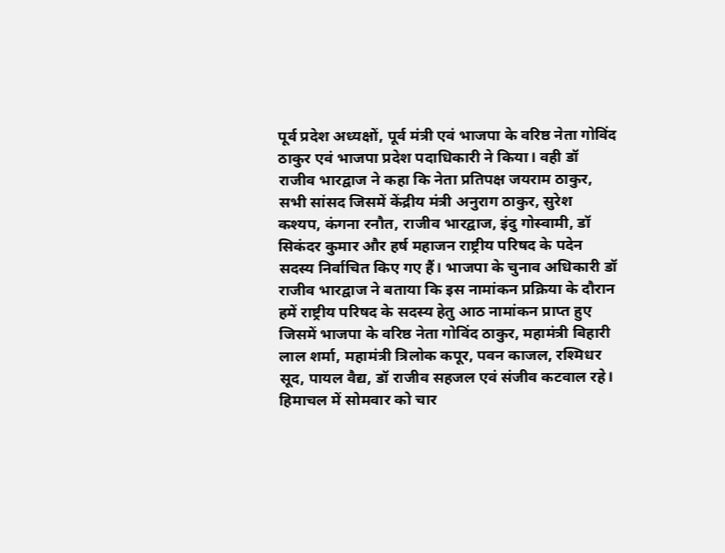पूर्व प्रदेश अध्यक्षों, पूर्व मंत्री एवं भाजपा के वरिष्ठ नेता गोविंद ठाकुर एवं भाजपा प्रदेश पदाधिकारी ने किया। वही डॉ राजीव भारद्वाज ने कहा कि नेता प्रतिपक्ष जयराम ठाकुर, सभी सांसद जिसमें केंद्रीय मंत्री अनुराग ठाकुर, सुरेश कश्यप, कंगना रनौत, राजीव भारद्वाज, इंदु गोस्वामी, डॉ सिकंदर कुमार और हर्ष महाजन राष्ट्रीय परिषद के पदेन सदस्य निर्वाचित किए गए हैं। भाजपा के चुनाव अधिकारी डॉ राजीव भारद्वाज ने बताया कि इस नामांकन प्रक्रिया के दौरान हमें राष्ट्रीय परिषद के सदस्य हेतु आठ नामांकन प्राप्त हुए जिसमें भाजपा के वरिष्ठ नेता गोविंद ठाकुर, महामंत्री बिहारी लाल शर्मा, महामंत्री त्रिलोक कपूर, पवन काजल, रश्मिधर सूद, पायल वैद्य, डॉ राजीव सहजल एवं संजीव कटवाल रहे।
हिमाचल में सोमवार को चार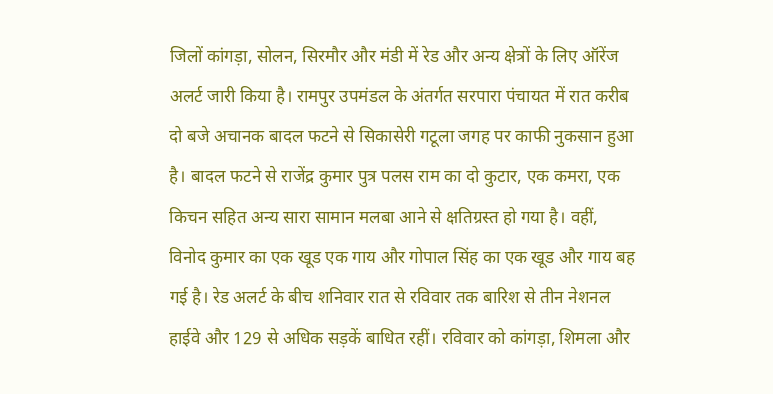जिलों कांगड़ा, सोलन, सिरमौर और मंडी में रेड और अन्य क्षेत्रों के लिए ऑरेंज अलर्ट जारी किया है। रामपुर उपमंडल के अंतर्गत सरपारा पंचायत में रात करीब दो बजे अचानक बादल फटने से सिकासेरी गटूला जगह पर काफी नुकसान हुआ है। बादल फटने से राजेंद्र कुमार पुत्र पलस राम का दो कुटार, एक कमरा, एक किचन सहित अन्य सारा सामान मलबा आने से क्षतिग्रस्त हो गया है। वहीं, विनोद कुमार का एक खूड एक गाय और गोपाल सिंह का एक खूड और गाय बह गई है। रेड अलर्ट के बीच शनिवार रात से रविवार तक बारिश से तीन नेशनल हाईवे और 129 से अधिक सड़कें बाधित रहीं। रविवार को कांगड़ा, शिमला और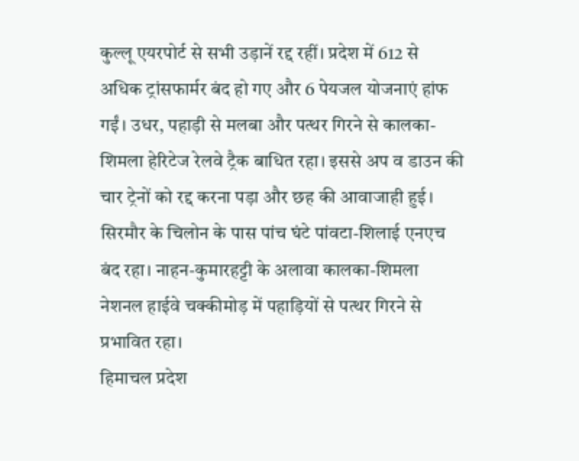कुल्लू एयरपोर्ट से सभी उड़ानें रद्द रहीं। प्रदेश में 612 से अधिक ट्रांसफार्मर बंद हो गए और 6 पेयजल योजनाएं हांफ गईं। उधर, पहाड़ी से मलबा और पत्थर गिरने से कालका-शिमला हेरिटेज रेलवे ट्रैक बाधित रहा। इससे अप व डाउन की चार ट्रेनों को रद्द करना पड़ा और छह की आवाजाही हुई। सिरमौर के चिलोन के पास पांच घंटे पांवटा-शिलाई एनएच बंद रहा। नाहन-कुमारहट्टी के अलावा कालका-शिमला नेशनल हाईवे चक्कीमोड़ में पहाड़ियों से पत्थर गिरने से प्रभावित रहा।
हिमाचल प्रदेश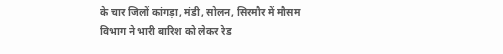के चार जिलों कांगड़ा, मंडी, सोलन, सिरमौर में मौसम विभाग ने भारी बारिश को लेकर रेड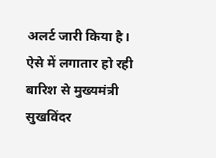अलर्ट जारी किया है। ऐसे में लगातार हो रही बारिश से मुख्यमंत्री सुखविंदर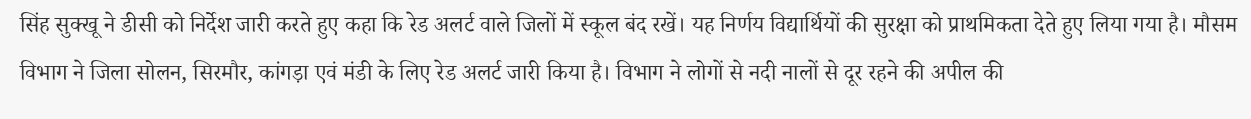सिंह सुक्खू ने डीसी को निर्देश जारी करते हुए कहा कि रेड अलर्ट वाले जिलों में स्कूल बंद रखें। यह निर्णय विद्यार्थियों की सुरक्षा को प्राथमिकता देते हुए लिया गया है। मौसम विभाग ने जिला सोलन, सिरमौर, कांगड़ा एवं मंडी के लिए रेड अलर्ट जारी किया है। विभाग ने लोगों से नदी नालों से दूर रहने की अपील की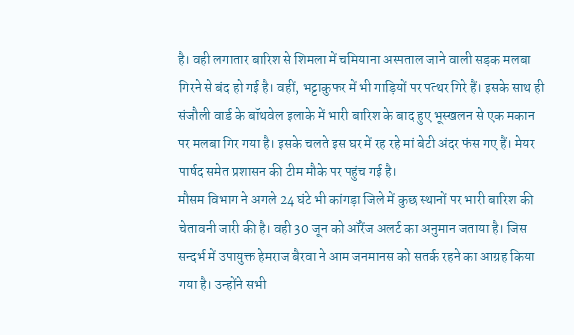है। वही लगातार बारिश से शिमला में चमियाना अस्पताल जाने वाली सड़क मलबा गिरने से बंद हो गई है। वहीं, भट्टाकुफर में भी गाड़ियों पर पत्थर गिरे हैं। इसके साथ ही संजौली वार्ड के बॉथवेल इलाके में भारी बारिश के बाद हुए भूस्खलन से एक मकान पर मलबा गिर गया है। इसके चलते इस घर में रह रहे मां बेटी अंदर फंस गए हैं। मेयर पार्षद समेत प्रशासन की टीम मौके पर पहुंच गई है।
मौसम विभाग ने अगले 24 घंटे भी कांगड़ा जिले में कुछ स्थानों पर भारी बारिश की चेतावनी जारी की है। वही 30 जून को ऑरेंज अलर्ट का अनुमान जताया है। जिस सन्दर्भ में उपायुक्त हेमराज बैरवा ने आम जनमानस को सतर्क रहने का आग्रह किया गया है। उन्होंने सभी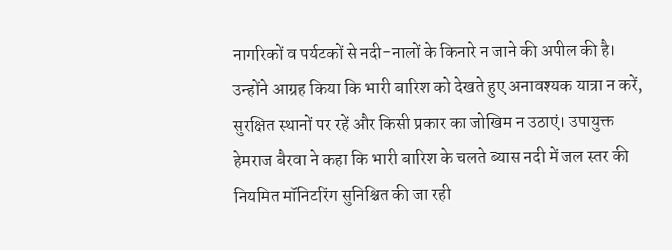नागरिकों व पर्यटकों से नदी-नालों के किनारे न जाने की अपील की है। उन्होंने आग्रह किया कि भारी बारिश को देखते हुए अनावश्यक यात्रा न करें, सुरक्षित स्थानों पर रहें और किसी प्रकार का जोखिम न उठाएं। उपायुक्त हेमराज बैरवा ने कहा कि भारी बारिश के चलते ब्यास नदी में जल स्तर की नियमित मॉनिटरिंग सुनिश्चित की जा रही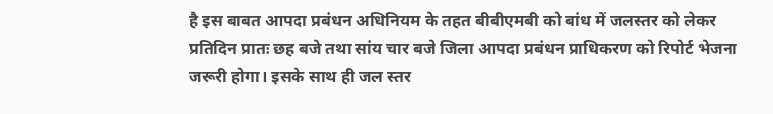है इस बाबत आपदा प्रबंधन अधिनियम के तहत बीबीएमबी को बांध में जलस्तर को लेकर प्रतिदिन प्रातः छह बजे तथा सांय चार बजे जिला आपदा प्रबंधन प्राधिकरण को रिपोर्ट भेजना जरूरी होगा। इसके साथ ही जल स्तर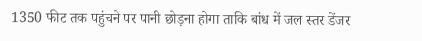1350 फीट तक पहुंचने पर पानी छोड़ना होगा ताकि बांध में जल स्तर डेंजर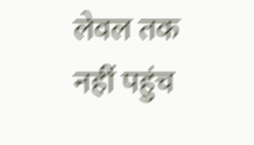लेवल तक नहीं पहुंच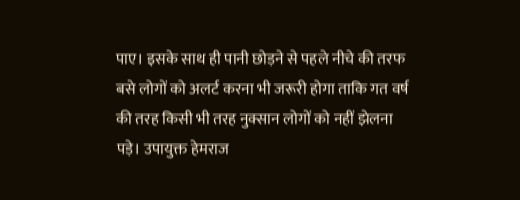पाए। इसके साथ ही पानी छोड़ने से पहले नीचे की तरफ बसे लोगों को अलर्ट करना भी जरूरी होगा ताकि गत वर्ष की तरह किसी भी तरह नुक्सान लोगों को नहीं झेलना पड़े। उपायुक्त हेमराज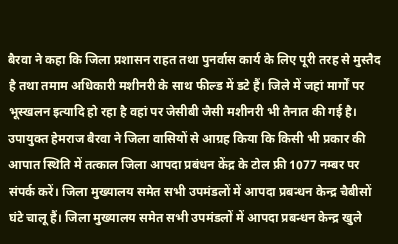बैरवा ने कहा कि जिला प्रशासन राहत तथा पुनर्वास कार्य के लिए पूरी तरह से मुस्तैद है तथा तमाम अधिकारी मशीनरी के साथ फील्ड में डटे हैं। जिले में जहां मार्गों पर भूस्खलन इत्यादि हो रहा है वहां पर जेसीबी जैसी मशीनरी भी तैनात की गई है। उपायुक्त हेमराज बैरवा ने जिला वासियों से आग्रह किया कि किसी भी प्रकार की आपात स्थिति में तत्काल जिला आपदा प्रबंधन केंद्र के टोल फ्री 1077 नम्बर पर संपर्क करें। जिला मुख्यालय समेत सभी उपमंडलों में आपदा प्रबन्धन केन्द्र चैबीसों घंटे चालू हैं। जिला मुख्यालय समेत सभी उपमंडलों में आपदा प्रबन्धन केन्द्र खुले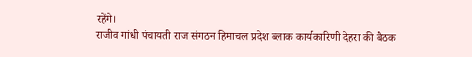रहेंगे।
राजीव गांधी पंचायती राज संगठन हिमाचल प्रदेश ब्लाक कार्यकारिणी देहरा की बैठक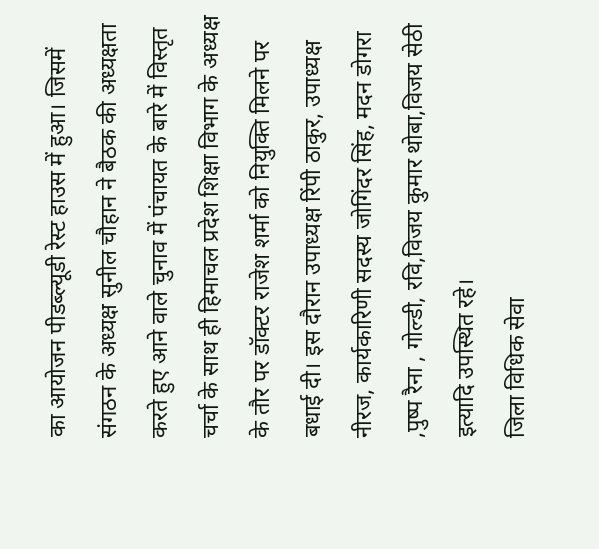का आयोजन पीडब्ल्यूडी रेस्ट हाउस में हुआ। जिसमें संगठन के अध्यक्ष सुनील चौहान ने बैठक की अध्यक्षता करते हुए आने वाले चुनाव में पंचायत के बारे में विस्तृत चर्चा के साथ ही हिमाचल प्रदेश शिक्षा विभाग के अध्यक्ष के तौर पर डॉक्टर राजेश शर्मा को नियुक्ति मिलने पर बधाई दी। इस दौरान उपाध्यक्ष रिंपी ठाकुर, उपाध्यक्ष नीरज, कार्यकारिणी सदस्य जोगिंदर सिंह, मदन डोगरा ,पुष्प रैना , गोल्डी, रवि,विजय कुमार थोबा,विजय सेठी इत्यादि उपस्थित रहे।
जिला विधिक सेवा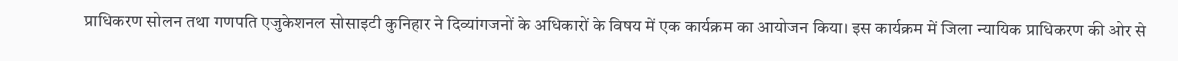प्राधिकरण सोलन तथा गणपति एजुकेशनल सोसाइटी कुनिहार ने दिव्यांगजनों के अधिकारों के विषय में एक कार्यक्रम का आयोजन किया। इस कार्यक्रम में जिला न्यायिक प्राधिकरण की ओर से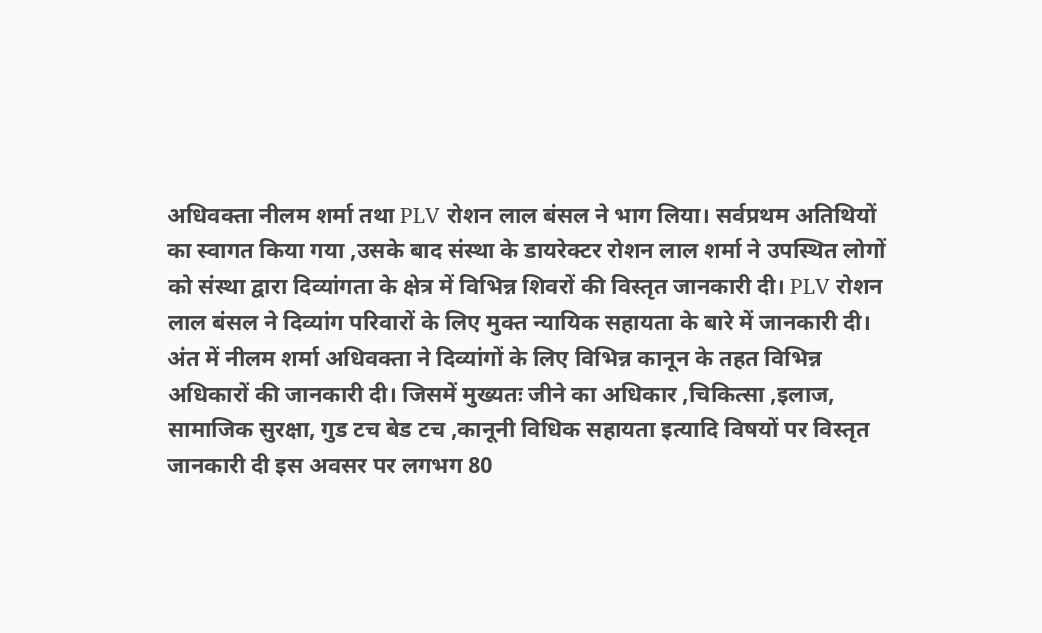अधिवक्ता नीलम शर्मा तथा PLV रोशन लाल बंसल ने भाग लिया। सर्वप्रथम अतिथियों का स्वागत किया गया ,उसके बाद संस्था के डायरेक्टर रोशन लाल शर्मा ने उपस्थित लोगों को संस्था द्वारा दिव्यांगता के क्षेत्र में विभिन्न शिवरों की विस्तृत जानकारी दी। PLV रोशन लाल बंसल ने दिव्यांग परिवारों के लिए मुक्त न्यायिक सहायता के बारे में जानकारी दी। अंत में नीलम शर्मा अधिवक्ता ने दिव्यांगों के लिए विभिन्न कानून के तहत विभिन्न अधिकारों की जानकारी दी। जिसमें मुख्यतः जीने का अधिकार ,चिकित्सा ,इलाज, सामाजिक सुरक्षा, गुड टच बेड टच ,कानूनी विधिक सहायता इत्यादि विषयों पर विस्तृत जानकारी दी इस अवसर पर लगभग 80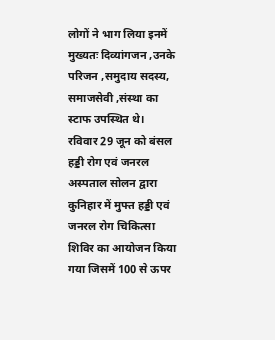लोगों ने भाग लिया इनमें मुख्यतः दिव्यांगजन ,उनके परिजन ,समुदाय सदस्य, समाजसेवी ,संस्था का स्टाफ उपस्थित थे।
रविवार 29 जून को बंसल हड्डी रोग एवं जनरल अस्पताल सोलन द्वारा कुनिहार में मुफ्त हड्डी एवं जनरल रोग चिकित्सा शिविर का आयोजन किया गया जिसमें 100 से ऊपर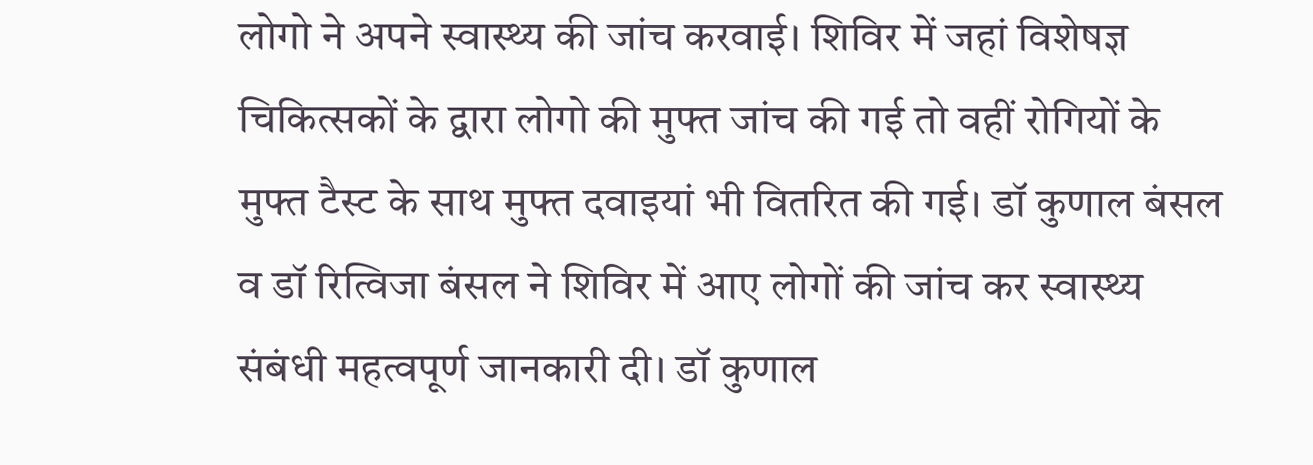लोगो ने अपने स्वास्थ्य की जांच करवाई। शिविर में जहां विशेषज्ञ चिकित्सकों के द्वारा लोगो की मुफ्त जांच की गई तो वहीं रोगियों के मुफ्त टैस्ट के साथ मुफ्त दवाइयां भी वितरित की गई। डॉ कुणाल बंसल व डॉ रित्विजा बंसल ने शिविर में आए लोगों की जांच कर स्वास्थ्य संबंधी महत्वपूर्ण जानकारी दी। डॉ कुणाल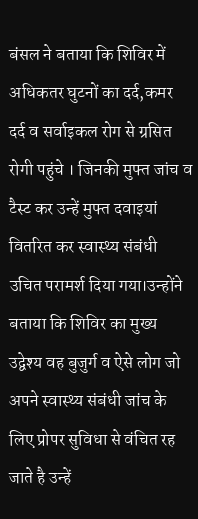बंसल ने बताया कि शिविर में अधिकतर घुटनों का दर्द,कमर दर्द व सर्वाइकल रोग से ग्रसित रोगी पहुंचे । जिनकी मुफ्त जांच व टैस्ट कर उन्हें मुफ्त दवाइयां वितरित कर स्वास्थ्य संबंधी उचित परामर्श दिया गया।उन्होंने बताया कि शिविर का मुख्य उद्वेश्य वह बुजुर्ग व ऐसे लोग जो अपने स्वास्थ्य संबंधी जांच के लिए प्रोपर सुविधा से वंचित रह जाते है उन्हें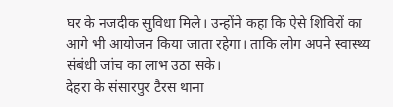घर के नजदीक सुविधा मिले। उन्होंने कहा कि ऐसे शिविरों का आगे भी आयोजन किया जाता रहेगा। ताकि लोग अपने स्वास्थ्य संबंधी जांच का लाभ उठा सके।
देहरा के संसारपुर टैरस थाना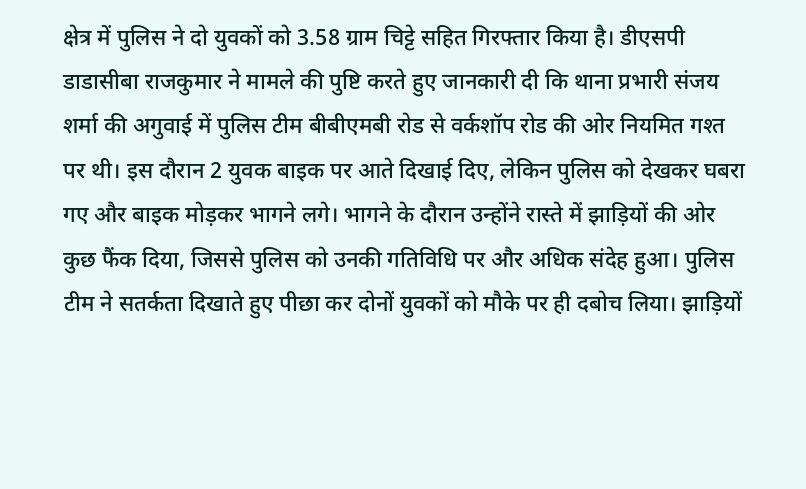क्षेत्र में पुलिस ने दो युवकों को 3.58 ग्राम चिट्टे सहित गिरफ्तार किया है। डीएसपी डाडासीबा राजकुमार ने मामले की पुष्टि करते हुए जानकारी दी कि थाना प्रभारी संजय शर्मा की अगुवाई में पुलिस टीम बीबीएमबी रोड से वर्कशॉप रोड की ओर नियमित गश्त पर थी। इस दौरान 2 युवक बाइक पर आते दिखाई दिए, लेकिन पुलिस को देखकर घबरा गए और बाइक मोड़कर भागने लगे। भागने के दौरान उन्होंने रास्ते में झाड़ियों की ओर कुछ फैंक दिया, जिससे पुलिस को उनकी गतिविधि पर और अधिक संदेह हुआ। पुलिस टीम ने सतर्कता दिखाते हुए पीछा कर दोनों युवकों को मौके पर ही दबोच लिया। झाड़ियों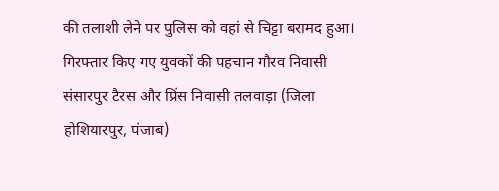की तलाशी लेने पर पुलिस को वहां से चिट्टा बरामद हुआ। गिरफ्तार किए गए युवकों की पहचान गौरव निवासी संसारपुर टैरस और प्रिंस निवासी तलवाड़ा (जिला होशियारपुर, पंजाब)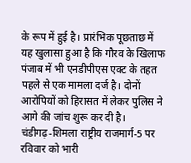के रूप में हुई है। प्रारंभिक पूछताछ में यह खुलासा हुआ है कि गौरव के खिलाफ पंजाब में भी एनडीपीएस एक्ट के तहत पहले से एक मामला दर्ज है। दोनों आरोपियों को हिरासत में लेकर पुलिस ने आगे की जांच शुरू कर दी है।
चंडीगढ़-शिमला राष्ट्रीय राजमार्ग-5 पर रविवार को भारी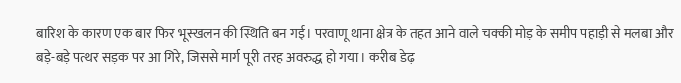बारिश के कारण एक बार फिर भूस्खलन की स्थिति बन गई। परवाणू थाना क्षेत्र के तहत आने वाले चक्की मोड़ के समीप पहाड़ी से मलबा और बड़े-बड़े पत्थर सड़क पर आ गिरे, जिससे मार्ग पूरी तरह अवरुद्ध हो गया। करीब डेढ़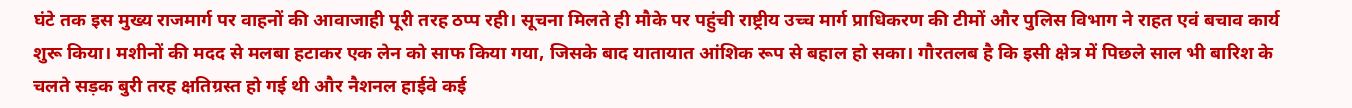घंटे तक इस मुख्य राजमार्ग पर वाहनों की आवाजाही पूरी तरह ठप्प रही। सूचना मिलते ही मौके पर पहुंची राष्ट्रीय उच्च मार्ग प्राधिकरण की टीमों और पुलिस विभाग ने राहत एवं बचाव कार्य शुरू किया। मशीनों की मदद से मलबा हटाकर एक लेन को साफ किया गया, जिसके बाद यातायात आंशिक रूप से बहाल हो सका। गौरतलब है कि इसी क्षेत्र में पिछले साल भी बारिश के चलते सड़क बुरी तरह क्षतिग्रस्त हो गई थी और नैशनल हाईवे कई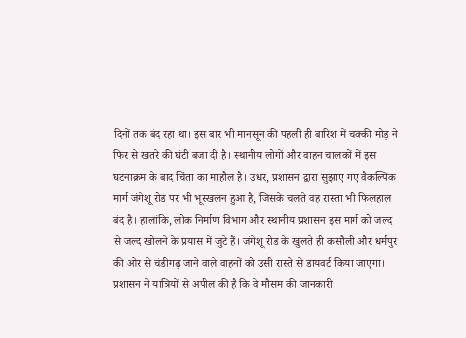दिनों तक बंद रहा था। इस बार भी मानसून की पहली ही बारिश में चक्की मोड़ ने फिर से खतरे की घंटी बजा दी है। स्थानीय लोगों और वाहन चालकों में इस घटनाक्रम के बाद चिंता का माहौल है। उधर, प्रशासन द्वारा सुझाए गए वैकल्पिक मार्ग जंगेशू रोड पर भी भूस्खलन हुआ है, जिसके चलते वह रास्ता भी फिलहाल बंद है। हालांकि, लोक निर्माण विभाग और स्थानीय प्रशासन इस मार्ग को जल्द से जल्द खोलने के प्रयास में जुटे हैं। जंगेशू रोड के खुलते ही कसौली और धर्मपुर की ओर से चंडीगढ़ जाने वाले वाहनों को उसी रास्ते से डायवर्ट किया जाएगा। प्रशासन ने यात्रियों से अपील की है कि वे मौसम की जानकारी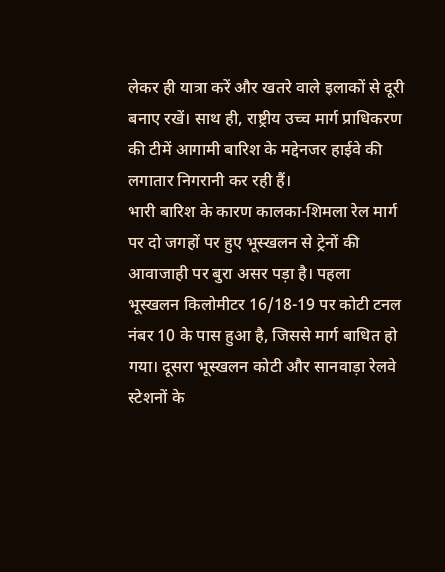लेकर ही यात्रा करें और खतरे वाले इलाकों से दूरी बनाए रखें। साथ ही, राष्ट्रीय उच्च मार्ग प्राधिकरण की टीमें आगामी बारिश के मद्देनजर हाईवे की लगातार निगरानी कर रही हैं।
भारी बारिश के कारण कालका-शिमला रेल मार्ग पर दो जगहों पर हुए भूस्खलन से ट्रेनों की आवाजाही पर बुरा असर पड़ा है। पहला भूस्खलन किलोमीटर 16/18-19 पर कोटी टनल नंबर 10 के पास हुआ है, जिससे मार्ग बाधित हो गया। दूसरा भूस्खलन कोटी और सानवाड़ा रेलवे स्टेशनों के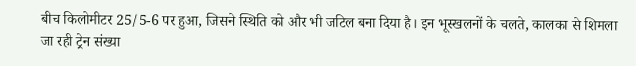बीच किलोमीटर 25/5-6 पर हुआ, जिसने स्थिति को और भी जटिल बना दिया है। इन भूस्खलनों के चलते, कालका से शिमला जा रही ट्रेन संख्या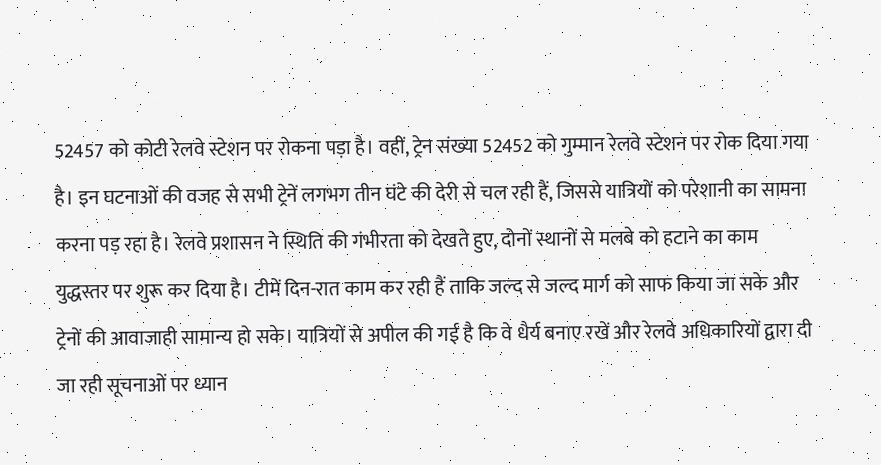52457 को कोटी रेलवे स्टेशन पर रोकना पड़ा है। वहीं, ट्रेन संख्या 52452 को गुम्मान रेलवे स्टेशन पर रोक दिया गया है। इन घटनाओं की वजह से सभी ट्रेनें लगभग तीन घंटे की देरी से चल रही हैं, जिससे यात्रियों को परेशानी का सामना करना पड़ रहा है। रेलवे प्रशासन ने स्थिति की गंभीरता को देखते हुए, दोनों स्थानों से मलबे को हटाने का काम युद्धस्तर पर शुरू कर दिया है। टीमें दिन-रात काम कर रही हैं ताकि जल्द से जल्द मार्ग को साफ किया जा सके और ट्रेनों की आवाजाही सामान्य हो सके। यात्रियों से अपील की गई है कि वे धैर्य बनाए रखें और रेलवे अधिकारियों द्वारा दी जा रही सूचनाओं पर ध्यान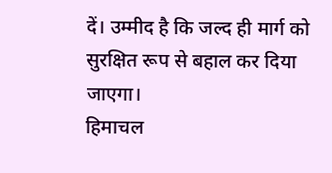दें। उम्मीद है कि जल्द ही मार्ग को सुरक्षित रूप से बहाल कर दिया जाएगा।
हिमाचल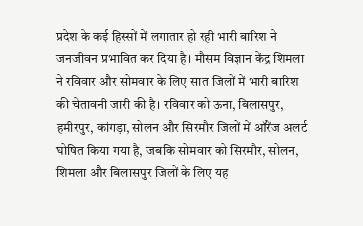प्रदेश के कई हिस्सों में लगातार हो रही भारी बारिश ने जनजीवन प्रभावित कर दिया है। मौसम विज्ञान केंद्र शिमला ने रविवार और सोमवार के लिए सात जिलों में भारी बारिश की चेतावनी जारी की है। रविवार को ऊना, बिलासपुर, हमीरपुर, कांगड़ा, सोलन और सिरमौर जिलों में ऑरेंज अलर्ट घोषित किया गया है, जबकि सोमवार को सिरमौर, सोलन, शिमला और बिलासपुर जिलों के लिए यह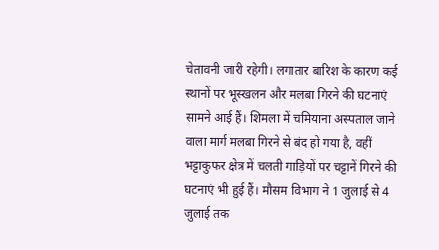चेतावनी जारी रहेगी। लगातार बारिश के कारण कई स्थानों पर भूस्खलन और मलबा गिरने की घटनाएं सामने आई हैं। शिमला में चमियाना अस्पताल जाने वाला मार्ग मलबा गिरने से बंद हो गया है, वहीं भट्टाकुफर क्षेत्र में चलती गाड़ियों पर चट्टानें गिरने की घटनाएं भी हुई हैं। मौसम विभाग ने 1 जुलाई से 4 जुलाई तक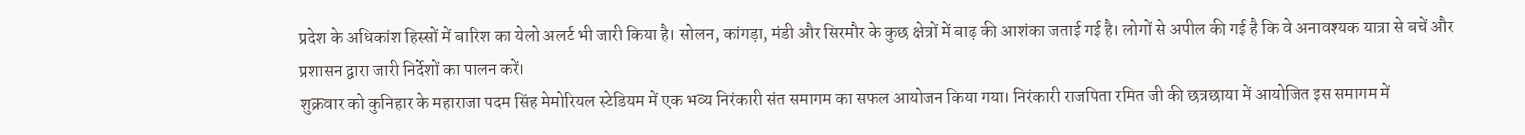प्रदेश के अधिकांश हिस्सों में बारिश का येलो अलर्ट भी जारी किया है। सोलन, कांगड़ा, मंडी और सिरमौर के कुछ क्षेत्रों में बाढ़ की आशंका जताई गई है। लोगों से अपील की गई है कि वे अनावश्यक यात्रा से बचें और प्रशासन द्वारा जारी निर्देशों का पालन करें।
शुक्रवार को कुनिहार के महाराजा पदम सिंह मेमोरियल स्टेडियम में एक भव्य निरंकारी संत समागम का सफल आयोजन किया गया। निरंकारी राजपिता रमित जी की छत्रछाया में आयोजित इस समागम में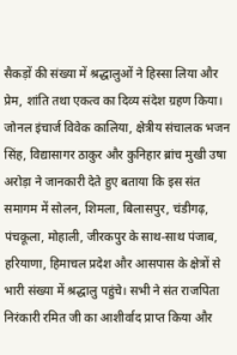सैकड़ों की संख्या में श्रद्धालुओं ने हिस्सा लिया और प्रेम, शांति तथा एकत्व का दिव्य संदेश ग्रहण किया। जोनल इंचार्ज विवेक कालिया, क्षेत्रीय संचालक भजन सिंह, विद्यासागर ठाकुर और कुनिहार ब्रांच मुखी उषा अरोड़ा ने जानकारी देते हुए बताया कि इस संत समागम में सोलन, शिमला, बिलासपुर, चंडीगढ़, पंचकूला, मोहाली, जीरकपुर के साथ-साथ पंजाब, हरियाणा, हिमाचल प्रदेश और आसपास के क्षेत्रों से भारी संख्या में श्रद्धालु पहुंचे। सभी ने संत राजपिता निरंकारी रमित जी का आशीर्वाद प्राप्त किया और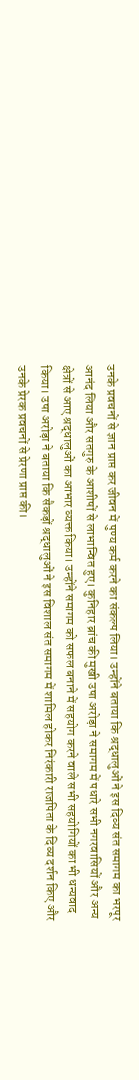उनके प्रवचनों से ज्ञान प्राप्त कर जीवन में पुण्य कर्म करने का संकल्प लिया। उन्होंने बताया कि श्रद्धालुओं ने इस दिव्य संत समागम का भरपूर आनंद लिया और सतगुरु के आशीषों से लाभान्वित हुए। कुनिहार ब्रांच की मुखी उषा अरोड़ा ने समागम में पधारे सभी नगरवासियों और अन्य क्षेत्रों से आए श्रद्धालुओं का आभार व्यक्त किया। उन्होंने समागम को सफल बनाने में सहयोग करने वाले सभी सहयोगियों का भी धन्यवाद किया। उषा अरोड़ा ने बताया कि सैकड़ों श्रद्धालुओं ने इस विशाल संत समागम में शामिल होकर निरंकारी राजपिता के दिव्य दर्शन किए और उनके प्रेरक प्रवचनों से प्रेरणा प्राप्त की।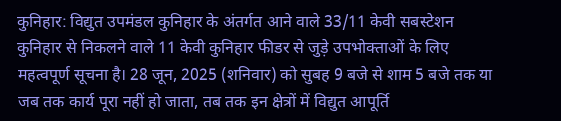कुनिहार: विद्युत उपमंडल कुनिहार के अंतर्गत आने वाले 33/11 केवी सबस्टेशन कुनिहार से निकलने वाले 11 केवी कुनिहार फीडर से जुड़े उपभोक्ताओं के लिए महत्वपूर्ण सूचना है। 28 जून, 2025 (शनिवार) को सुबह 9 बजे से शाम 5 बजे तक या जब तक कार्य पूरा नहीं हो जाता, तब तक इन क्षेत्रों में विद्युत आपूर्ति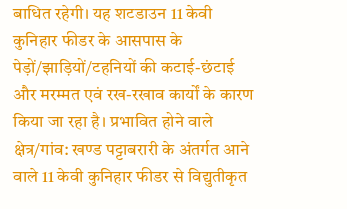बाधित रहेगी। यह शटडाउन 11 केवी कुनिहार फीडर के आसपास के पेड़ों/झाड़ियों/टहनियों की कटाई-छंटाई और मरम्मत एवं रख-रखाव कार्यों के कारण किया जा रहा है। प्रभावित होने वाले क्षेत्र/गांव: खण्ड पट्टाबरारी के अंतर्गत आने वाले 11 केवी कुनिहार फीडर से विद्युतीकृत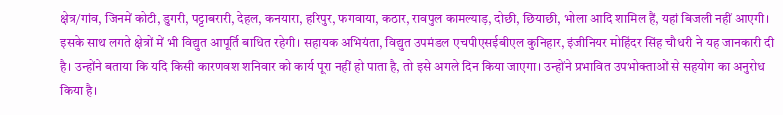क्षेत्र/गांव, जिनमें कोटी, डुगरी, पट्टाबरारी, देहल, कनयारा, हरिपुर, फगवाया, कठार, रावपुल कामल्याड़, दोछी, छियाछी, भोला आदि शामिल हैं, यहां बिजली नहीं आएगी। इसके साथ लगते क्षेत्रों में भी विद्युत आपूर्ति बाधित रहेगी। सहायक अभियंता, विद्युत उपमंडल एचपीएसईबीएल कुनिहार, इंजीनियर मोहिंदर सिंह चौधरी ने यह जानकारी दी है। उन्होंने बताया कि यदि किसी कारणवश शनिवार को कार्य पूरा नहीं हो पाता है, तो इसे अगले दिन किया जाएगा। उन्होंने प्रभावित उपभोक्ताओं से सहयोग का अनुरोध किया है।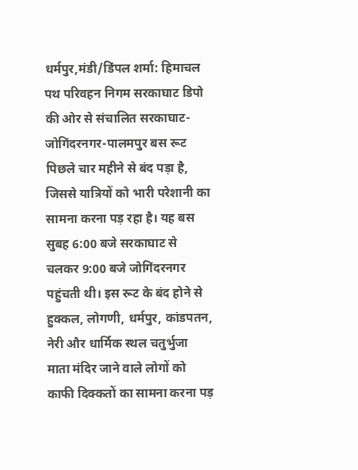धर्मपुर,मंडी/डिंपल शर्मा: हिमाचल पथ परिवहन निगम सरकाघाट डिपो की ओर से संचालित सरकाघाट-जोगिंदरनगर-पालमपुर बस रूट पिछले चार महीने से बंद पड़ा है, जिससे यात्रियों को भारी परेशानी का सामना करना पड़ रहा है। यह बस सुबह 6:00 बजे सरकाघाट से चलकर 9:00 बजे जोगिंदरनगर पहुंचती थी। इस रूट के बंद होने से हुक्कल, लोगणी, धर्मपुर, कांडपतन, नेरी और धार्मिक स्थल चतुर्भुजा माता मंदिर जाने वाले लोगों को काफी दिक्कतों का सामना करना पड़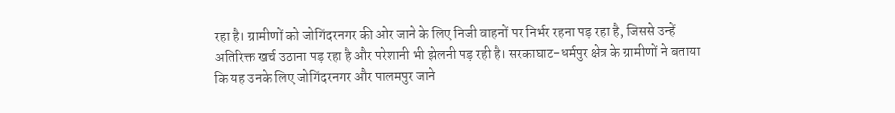रहा है। ग्रामीणों को जोगिंदरनगर की ओर जाने के लिए निजी वाहनों पर निर्भर रहना पड़ रहा है, जिससे उन्हें अतिरिक्त खर्च उठाना पड़ रहा है और परेशानी भी झेलनी पड़ रही है। सरकाघाट-धर्मपुर क्षेत्र के ग्रामीणों ने बताया कि यह उनके लिए जोगिंदरनगर और पालमपुर जाने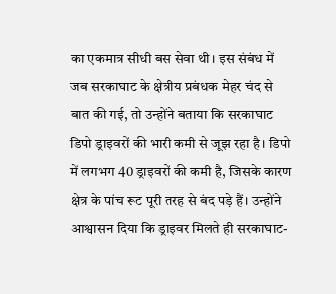का एकमात्र सीधी बस सेवा थी। इस संबंध में जब सरकाघाट के क्षेत्रीय प्रबंधक मेहर चंद से बात की गई, तो उन्होंने बताया कि सरकाघाट डिपो ड्राइवरों की भारी कमी से जूझ रहा है। डिपो में लगभग 40 ड्राइवरों की कमी है, जिसके कारण क्षेत्र के पांच रूट पूरी तरह से बंद पड़े हैं। उन्होंने आश्वासन दिया कि ड्राइवर मिलते ही सरकाघाट-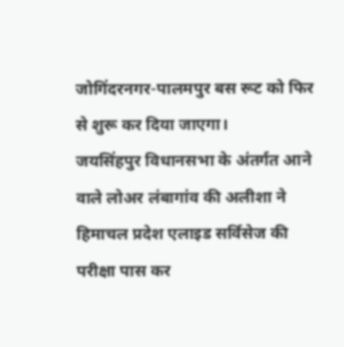जोगिंदरनगर-पालमपुर बस रूट को फिर से शुरू कर दिया जाएगा।
जयसिंहपुर विधानसभा के अंतर्गत आने वाले लोअर लंबागांव की अलीशा ने हिमाचल प्रदेश एलाइड सर्विसेज की परीक्षा पास कर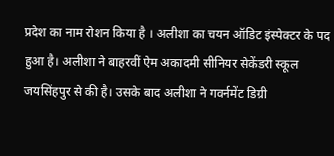प्रदेश का नाम रोशन किया है । अलीशा का चयन ऑडिट इंस्पेक्टर के पद हुआ है। अलीशा ने बाहरवीं ऐम अकादमी सीनियर सेकेंडरी स्कूल जयसिंहपुर से की है। उसके बाद अलीशा ने गवर्नमेंट डिग्री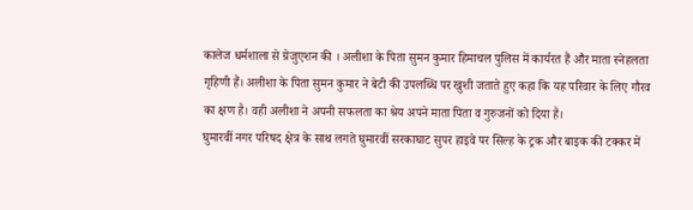कालेज धर्मशाला से ग्रेजुएशन की । अलीशा के पिता सुमन कुमार हिमाचल पुलिस में कार्यरत हैं और माता स्नेहलता गृहिणी हैं। अलीशा के पिता सुमन कुमार ने बेटी की उपलब्धि पर खुशी जताते हुए कहा कि यह परिवार के लिए गौरव का क्षण है। वही अलीशा ने अपनी सफलता का श्रेय अपने माता पिता व गुरुजनों को दिया है।
घुमारवीं नगर परिषद क्षेत्र के साथ लगते घुमारवीं सरकाघाट सुपर हाइवे पर सिल्ह के ट्रक और बाइक की टक्कर में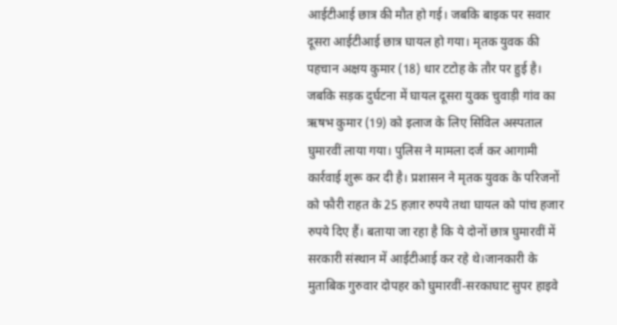आईटीआई छात्र की मौत हो गई। जबकि बाइक पर सवार दूसरा आईटीआई छात्र घायल हो गया। मृतक युवक की पहचान अक्षय कुमार (18) धार टटोह के तौर पर हुई है। जबकि सड़क दुर्घटना में घायल दूसरा युवक चुवाड़ी गांव का ऋषभ कुमार (19) को इलाज के लिए सिविल अस्पताल घुमारवीं लाया गया। पुलिस ने मामला दर्ज कर आगामी कार्रवाई शुरू कर दी है। प्रशासन ने मृतक युवक के परिजनों को फौरी राहत के 25 हज़ार रुपये तथा घायल को पांच हजार रुपये दिए हैं। बताया जा रहा है कि ये दोनों छात्र घुमारवीं में सरकारी संस्थान में आईटीआई कर रहे थे।जानकारी के मुताबिक गुरुवार दोपहर को घुमारवीं-सरकाघाट सुपर हाइवे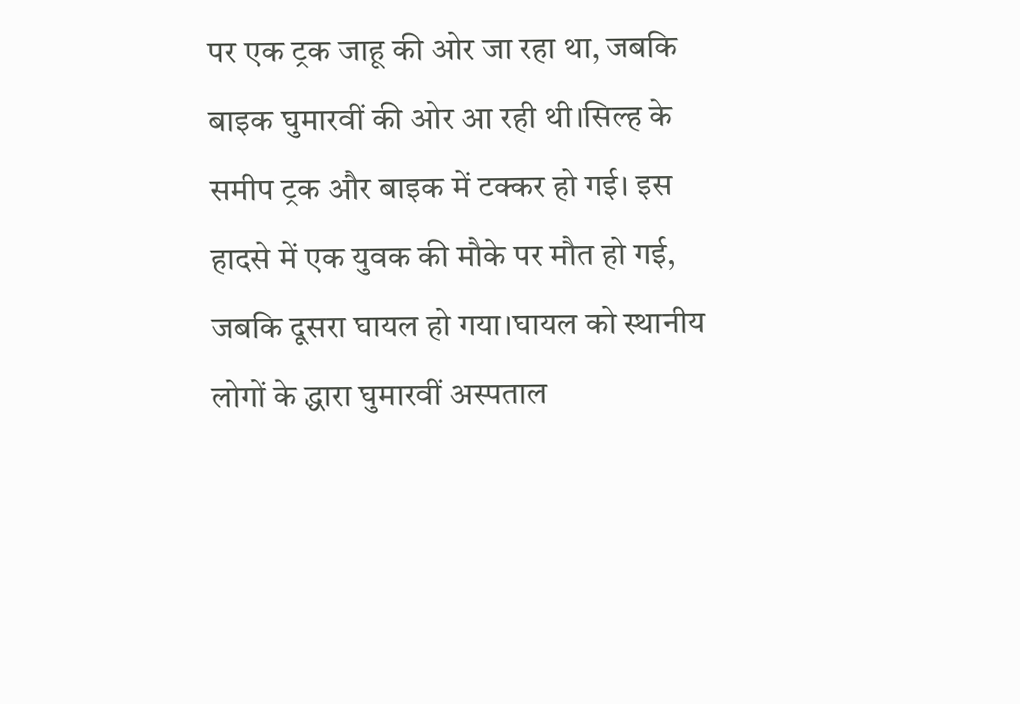पर एक ट्रक जाहू की ओर जा रहा था, जबकि बाइक घुमारवीं की ओर आ रही थी।सिल्ह के समीप ट्रक और बाइक में टक्कर हो गई। इस हादसे में एक युवक की मौके पर मौत हो गई, जबकि दूसरा घायल हो गया।घायल को स्थानीय लोगों के द्धारा घुमारवीं अस्पताल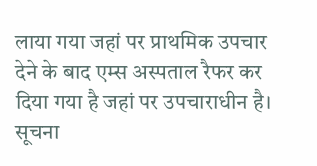लाया गया जहां पर प्राथमिक उपचार देने के बाद एम्स अस्पताल रैफर कर दिया गया है जहां पर उपचाराधीन है। सूचना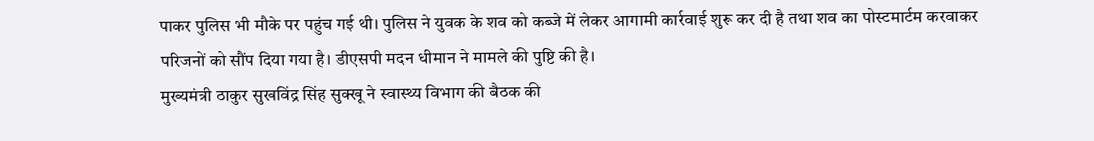पाकर पुलिस भी मौके पर पहुंच गई थी। पुलिस ने युवक के शव को कब्जे में लेकर आगामी कार्रवाई शुरू कर दी है तथा शव का पोस्टमार्टम करवाकर परिजनों को सौंप दिया गया है। डीएसपी मदन धीमान ने मामले की पुष्टि की है।
मुख्यमंत्री ठाकुर सुखविंद्र सिंह सुक्खू ने स्वास्थ्य विभाग की बैठक की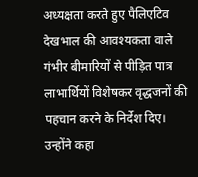अध्यक्षता करते हुए पैलिएटिव देखभाल की आवश्यकता वाले गंभीर बीमारियों से पीड़ित पात्र लाभार्थियों विशेषकर वृद्धजनों की पहचान करने के निर्देश दिए। उन्होंने कहा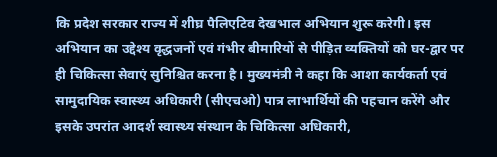कि प्रदेश सरकार राज्य में शीघ्र पैलिएटिव देखभाल अभियान शुरू करेगी। इस अभियान का उद्देश्य वृद्धजनों एवं गंभीर बीमारियों से पीड़ित व्यक्तियों को घर-द्वार पर ही चिकित्सा सेवाएं सुनिश्चित करना है। मुख्यमंत्री ने कहा कि आशा कार्यकर्ता एवं सामुदायिक स्वास्थ्य अधिकारी (सीएचओ) पात्र लाभार्थियों की पहचान करेंगे और इसके उपरांत आदर्श स्वास्थ्य संस्थान के चिकित्सा अधिकारी,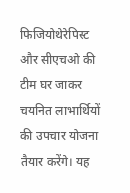फिजियोथेरेपिस्ट और सीएचओ की टीम घर जाकर चयनित लाभार्थियों की उपचार योजना तैयार करेंगे। यह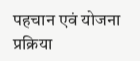पहचान एवं योजना प्रक्रिया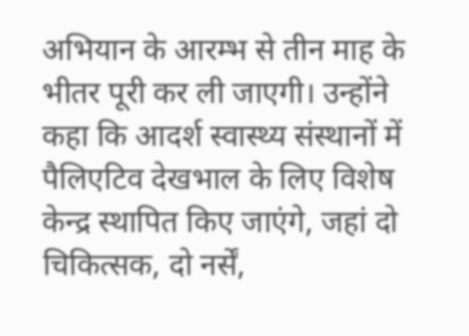अभियान के आरम्भ से तीन माह के भीतर पूरी कर ली जाएगी। उन्होंने कहा कि आदर्श स्वास्थ्य संस्थानों में पैलिएटिव देखभाल के लिए विशेष केन्द्र स्थापित किए जाएंगे, जहां दो चिकित्सक, दो नर्सें,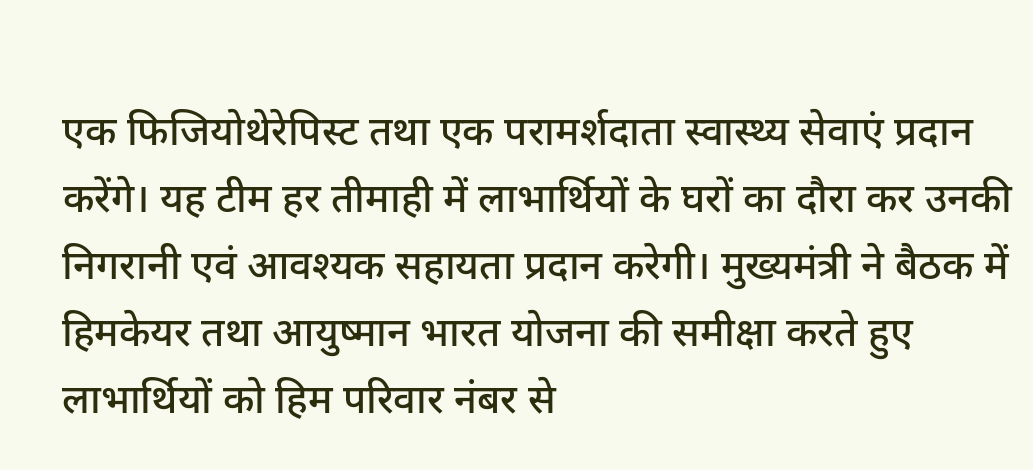एक फिजियोथेरेपिस्ट तथा एक परामर्शदाता स्वास्थ्य सेवाएं प्रदान करेंगे। यह टीम हर तीमाही में लाभार्थियों के घरों का दौरा कर उनकी निगरानी एवं आवश्यक सहायता प्रदान करेगी। मुख्यमंत्री ने बैठक में हिमकेयर तथा आयुष्मान भारत योजना की समीक्षा करते हुए लाभार्थियों को हिम परिवार नंबर से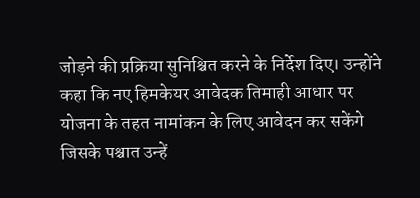जोड़ने की प्रक्रिया सुनिश्चित करने के निर्देश दिए। उन्होंने कहा कि नए हिमकेयर आवेदक तिमाही आधार पर योजना के तहत नामांकन के लिए आवेदन कर सकेंगे जिसके पश्चात उन्हें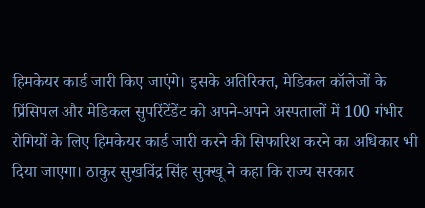हिमकेयर कार्ड जारी किए जाएंगे। इसके अतिरिक्त, मेडिकल कॉलेजों के प्रिंसिपल और मेडिकल सुपरिंटेंडेंट को अपने-अपने अस्पतालों में 100 गंभीर रोगियों के लिए हिमकेयर कार्ड जारी करने की सिफारिश करने का अधिकार भी दिया जाएगा। ठाकुर सुखविंद्र सिंह सुक्खू ने कहा कि राज्य सरकार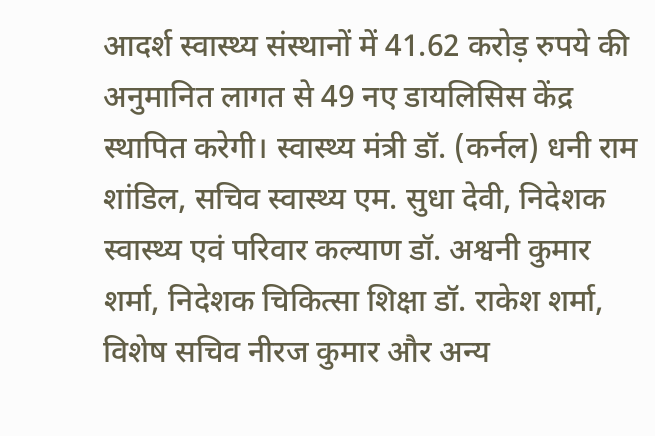आदर्श स्वास्थ्य संस्थानों में 41.62 करोड़ रुपये की अनुमानित लागत से 49 नए डायलिसिस केंद्र स्थापित करेगी। स्वास्थ्य मंत्री डॉ. (कर्नल) धनी राम शांडिल, सचिव स्वास्थ्य एम. सुधा देवी, निदेशक स्वास्थ्य एवं परिवार कल्याण डॉ. अश्वनी कुमार शर्मा, निदेशक चिकित्सा शिक्षा डॉ. राकेश शर्मा, विशेष सचिव नीरज कुमार और अन्य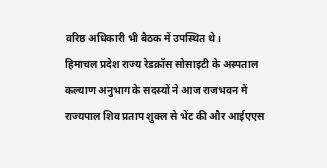वरिष्ठ अधिकारी भी बैठक में उपस्थित थे।
हिमाचल प्रदेश राज्य रेडक्रॉस सोसाइटी के अस्पताल कल्याण अनुभाग के सदस्यों ने आज राजभवन में राज्यपाल शिव प्रताप शुक्ल से भेंट की और आईएएस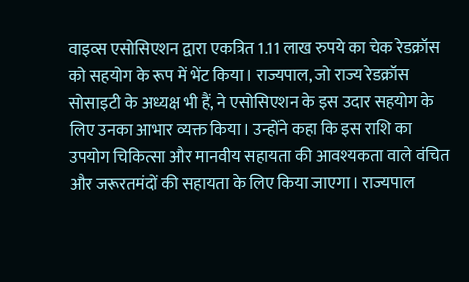वाइव्स एसोसिएशन द्वारा एकत्रित 1.11 लाख रुपये का चेक रेडक्रॉस को सहयोग के रूप में भेंट किया। राज्यपाल, जो राज्य रेडक्रॉस सोसाइटी के अध्यक्ष भी हैं, ने एसोसिएशन के इस उदार सहयोग के लिए उनका आभार व्यक्त किया। उन्होंने कहा कि इस राशि का उपयोग चिकित्सा और मानवीय सहायता की आवश्यकता वाले वंचित और जरूरतमंदों की सहायता के लिए किया जाएगा। राज्यपाल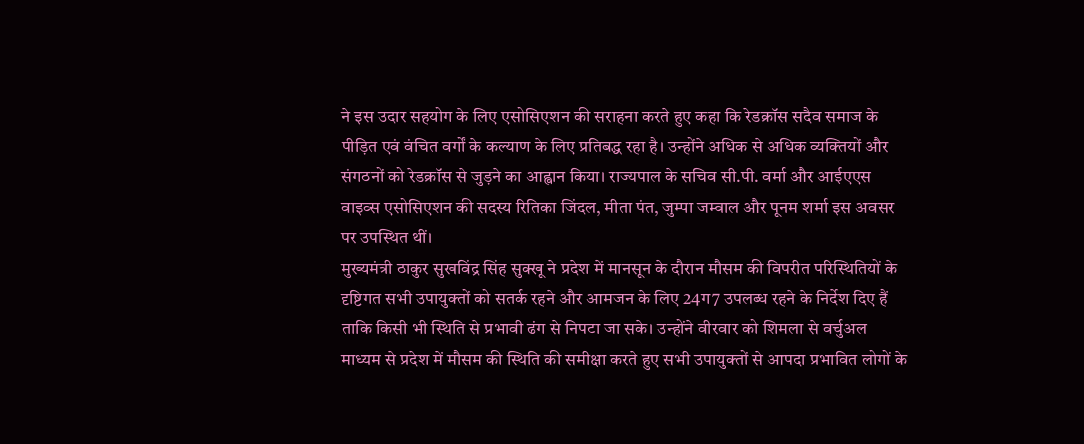ने इस उदार सहयोग के लिए एसोसिएशन की सराहना करते हुए कहा कि रेडक्रॉस सदैव समाज के पीड़ित एवं वंचित वर्गों के कल्याण के लिए प्रतिबद्ध रहा है। उन्होंने अधिक से अधिक व्यक्तियों और संगठनों को रेडक्रॉस से जुड़ने का आह्वान किया। राज्यपाल के सचिव सी.पी. वर्मा और आईएएस वाइव्स एसोसिएशन की सदस्य रितिका जिंदल, मीता पंत, जुम्पा जम्वाल और पूनम शर्मा इस अवसर पर उपस्थित थीं।
मुख्यमंत्री ठाकुर सुखविंद्र सिंह सुक्खू ने प्रदेश में मानसून के दौरान मौसम की विपरीत परिस्थितियों के दृष्टिगत सभी उपायुक्तों को सतर्क रहने और आमजन के लिए 24ग7 उपलब्ध रहने के निर्देश दिए हैं ताकि किसी भी स्थिति से प्रभावी ढंग से निपटा जा सके। उन्होंने वीरवार को शिमला से वर्चुअल माध्यम से प्रदेश में मौसम की स्थिति की समीक्षा करते हुए सभी उपायुक्तों से आपदा प्रभावित लोगों के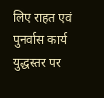लिए राहत एवं पुनर्वास कार्य युद्धस्तर पर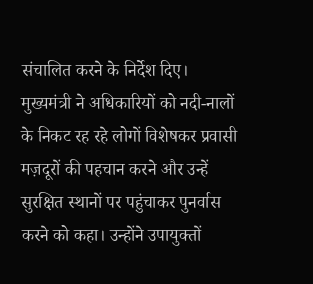संचालित करने के निर्देश दिए। मुख्यमंत्री ने अधिकारियों को नदी-नालों के निकट रह रहे लोगों विशेषकर प्रवासी मज़दूरों की पहचान करने और उन्हें सुरक्षित स्थानों पर पहुंचाकर पुनर्वास करने को कहा। उन्होंने उपायुक्तों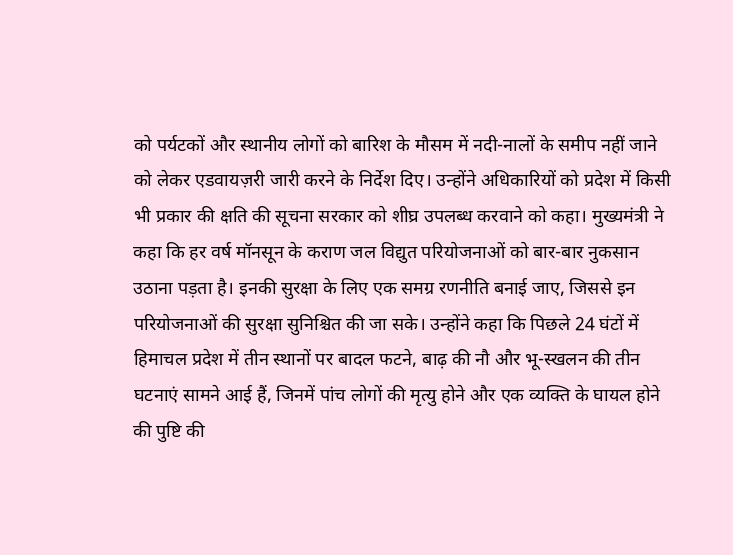को पर्यटकों और स्थानीय लोगों को बारिश के मौसम में नदी-नालों के समीप नहीं जाने को लेकर एडवायज़री जारी करने के निर्देश दिए। उन्होंने अधिकारियों को प्रदेश में किसी भी प्रकार की क्षति की सूचना सरकार को शीघ्र उपलब्ध करवाने को कहा। मुख्यमंत्री ने कहा कि हर वर्ष मॉनसून के कराण जल विद्युत परियोजनाओं को बार-बार नुकसान उठाना पड़ता है। इनकी सुरक्षा के लिए एक समग्र रणनीति बनाई जाए, जिससे इन परियोजनाओं की सुरक्षा सुनिश्चित की जा सके। उन्होंने कहा कि पिछले 24 घंटों में हिमाचल प्रदेश में तीन स्थानों पर बादल फटने, बाढ़ की नौ और भू-स्खलन की तीन घटनाएं सामने आई हैं, जिनमें पांच लोगों की मृत्यु होने और एक व्यक्ति के घायल होने की पुष्टि की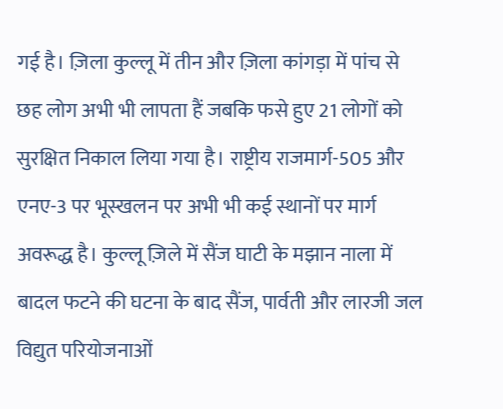गई है। ज़िला कुल्लू में तीन और ज़िला कांगड़ा में पांच से छह लोग अभी भी लापता हैं जबकि फसे हुए 21 लोगों को सुरक्षित निकाल लिया गया है। राष्ट्रीय राजमार्ग-505 और एनए-3 पर भूस्खलन पर अभी भी कई स्थानों पर मार्ग अवरूद्ध है। कुल्लू ज़िले में सैंज घाटी के मझान नाला में बादल फटने की घटना के बाद सैंज, पार्वती और लारजी जल विद्युत परियोजनाओं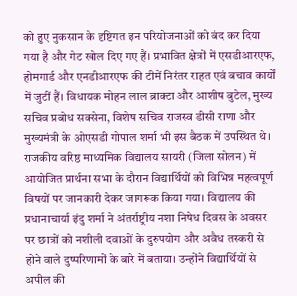को हुए नुकसान के दृष्टिगत इन परियोजनाओं को बंद कर दिया गया है और गेट खोल दिए गए हैं। प्रभावित क्षेत्रों में एसडीआरएफ, होमगार्ड और एनडीआरएफ की टीमें निरंतर राहत एवं बचाव कार्यों में जुटीं हैं। विधायक मोहन लाल ब्राक्टा और आशीष बुटेल, मुख्य सचिव प्रबोध सक्सेना, विशेष सचिव राजस्व डीसी राणा और मुख्यमंत्री के ओएसडी गोपाल शर्मा भी इस बैठक में उपस्थित थे।
राजकीय वरिष्ठ माध्यमिक विद्यालय सायरी (जिला सोलन) में आयोजित प्रार्थना सभा के दौरान विद्यार्थियों को विभिन्न महत्वपूर्ण विषयों पर जानकारी देकर जागरूक किया गया। विद्यालय की प्रधानाचार्या इंदु शर्मा ने अंतर्राष्ट्रीय नशा निषेध दिवस के अवसर पर छात्रों को नशीली दवाओं के दुरुपयोग और अवैध तस्करी से होने वाले दुष्परिणामों के बारे में बताया। उन्होंने विद्यार्थियों से अपील की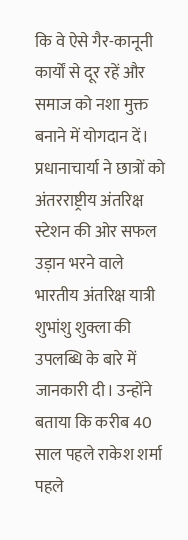कि वे ऐसे गैर-कानूनी कार्यों से दूर रहें और समाज को नशा मुक्त बनाने में योगदान दें। प्रधानाचार्या ने छात्रों को अंतरराष्ट्रीय अंतरिक्ष स्टेशन की ओर सफल उड़ान भरने वाले भारतीय अंतरिक्ष यात्री शुभांशु शुक्ला की उपलब्धि के बारे में जानकारी दी। उन्होंने बताया कि करीब 40 साल पहले राकेश शर्मा पहले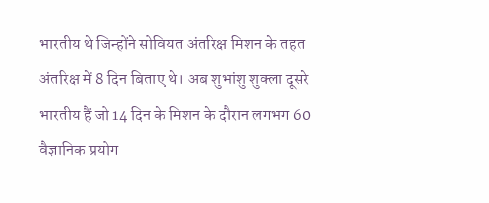भारतीय थे जिन्होंने सोवियत अंतरिक्ष मिशन के तहत अंतरिक्ष में 8 दिन बिताए थे। अब शुभांशु शुक्ला दूसरे भारतीय हैं जो 14 दिन के मिशन के दौरान लगभग 60 वैज्ञानिक प्रयोग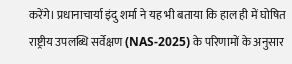करेंगे। प्रधानाचार्या इंदु शर्मा ने यह भी बताया कि हाल ही में घोषित राष्ट्रीय उपलब्धि सर्वेक्षण (NAS-2025) के परिणामों के अनुसार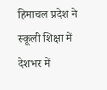हिमाचल प्रदेश ने स्कूली शिक्षा में देशभर में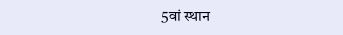5वां स्थान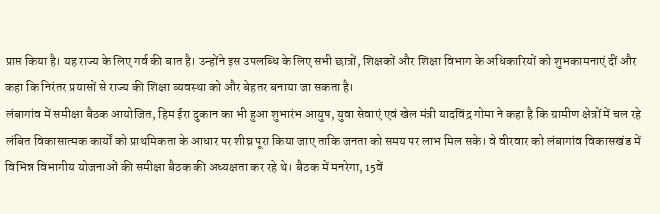प्राप्त किया है। यह राज्य के लिए गर्व की बात है। उन्होंने इस उपलब्धि के लिए सभी छात्रों, शिक्षकों और शिक्षा विभाग के अधिकारियों को शुभकामनाएं दीं और कहा कि निरंतर प्रयासों से राज्य की शिक्षा व्यवस्था को और बेहतर बनाया जा सकता है।
लंबागांव में समीक्षा बैठक आयोजित, हिम ईरा दुकान का भी हुआ शुभारंभ आयुष, युवा सेवाएं एवं खेल मंत्री यादविंद्र गोमा ने कहा है कि ग्रामीण क्षेत्रों में चल रहे लंबित विकासात्मक कार्यों को प्राथमिकता के आधार पर शीघ्र पूरा किया जाए ताकि जनता को समय पर लाभ मिल सके। वे वीरवार को लंबागांव विकासखंड में विभिन्न विभागीय योजनाओं की समीक्षा बैठक की अध्यक्षता कर रहे थे। बैठक में मनरेगा, 15वें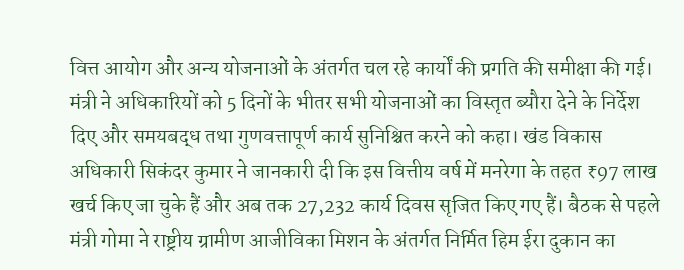वित्त आयोग और अन्य योजनाओं के अंतर्गत चल रहे कार्यों की प्रगति की समीक्षा की गई। मंत्री ने अधिकारियों को 5 दिनों के भीतर सभी योजनाओं का विस्तृत ब्यौरा देने के निर्देश दिए और समयबद्ध तथा गुणवत्तापूर्ण कार्य सुनिश्चित करने को कहा। खंड विकास अधिकारी सिकंदर कुमार ने जानकारी दी कि इस वित्तीय वर्ष में मनरेगा के तहत ₹97 लाख खर्च किए जा चुके हैं और अब तक 27,232 कार्य दिवस सृजित किए गए हैं। बैठक से पहले मंत्री गोमा ने राष्ट्रीय ग्रामीण आजीविका मिशन के अंतर्गत निर्मित हिम ईरा दुकान का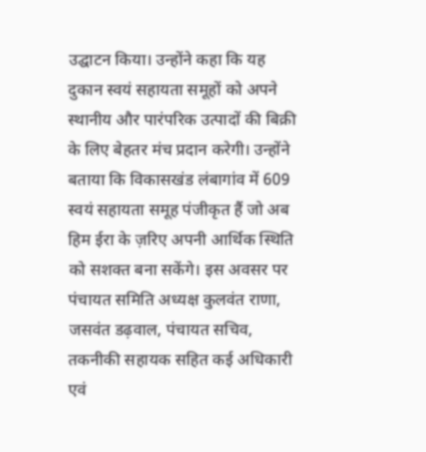उद्घाटन किया। उन्होंने कहा कि यह दुकान स्वयं सहायता समूहों को अपने स्थानीय और पारंपरिक उत्पादों की बिक्री के लिए बेहतर मंच प्रदान करेगी। उन्होंने बताया कि विकासखंड लंबागांव में 609 स्वयं सहायता समूह पंजीकृत हैं जो अब हिम ईरा के ज़रिए अपनी आर्थिक स्थिति को सशक्त बना सकेंगे। इस अवसर पर पंचायत समिति अध्यक्ष कुलवंत राणा, जसवंत डढ़वाल, पंचायत सचिव, तकनीकी सहायक सहित कई अधिकारी एवं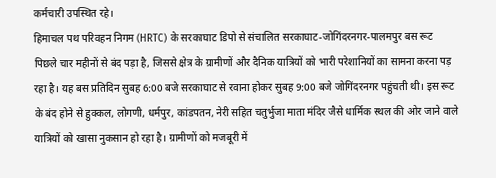कर्मचारी उपस्थित रहे।
हिमाचल पथ परिवहन निगम (HRTC) के सरकाघाट डिपो से संचालित सरकाघाट-जोगिंदरनगर-पालमपुर बस रूट पिछले चार महीनों से बंद पड़ा है, जिससे क्षेत्र के ग्रामीणों और दैनिक यात्रियों को भारी परेशानियों का सामना करना पड़ रहा है। यह बस प्रतिदिन सुबह 6:00 बजे सरकाघाट से रवाना होकर सुबह 9:00 बजे जोगिंदरनगर पहुंचती थी। इस रूट के बंद होने से हुक्कल, लोगणी, धर्मपुर, कांडपतन, नेरी सहित चतुर्भुजा माता मंदिर जैसे धार्मिक स्थल की ओर जाने वाले यात्रियों को खासा नुकसान हो रहा है। ग्रामीणों को मजबूरी में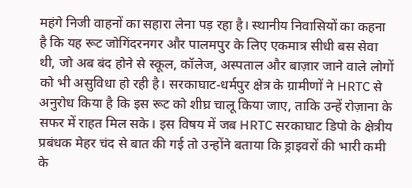महंगे निजी वाहनों का सहारा लेना पड़ रहा है। स्थानीय निवासियों का कहना है कि यह रूट जोगिंदरनगर और पालमपुर के लिए एकमात्र सीधी बस सेवा थी, जो अब बंद होने से स्कूल, कॉलेज, अस्पताल और बाज़ार जाने वाले लोगों को भी असुविधा हो रही है। सरकाघाट-धर्मपुर क्षेत्र के ग्रामीणों ने HRTC से अनुरोध किया है कि इस रूट को शीघ्र चालू किया जाए, ताकि उन्हें रोज़ाना के सफर में राहत मिल सके। इस विषय में जब HRTC सरकाघाट डिपो के क्षेत्रीय प्रबंधक मेहर चंद से बात की गई तो उन्होंने बताया कि ड्राइवरों की भारी कमी के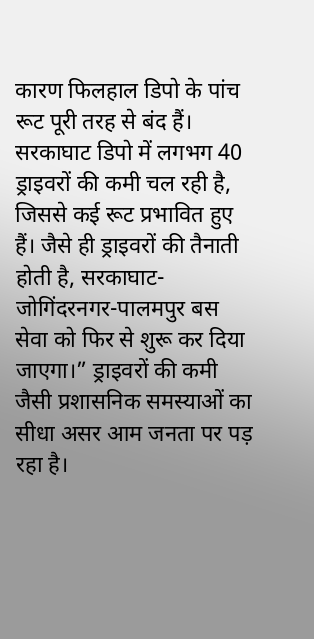कारण फिलहाल डिपो के पांच रूट पूरी तरह से बंद हैं। सरकाघाट डिपो में लगभग 40 ड्राइवरों की कमी चल रही है, जिससे कई रूट प्रभावित हुए हैं। जैसे ही ड्राइवरों की तैनाती होती है, सरकाघाट-जोगिंदरनगर-पालमपुर बस सेवा को फिर से शुरू कर दिया जाएगा।” ड्राइवरों की कमी जैसी प्रशासनिक समस्याओं का सीधा असर आम जनता पर पड़ रहा है।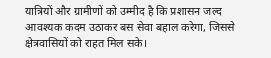यात्रियों और ग्रामीणों को उम्मीद है कि प्रशासन जल्द आवश्यक कदम उठाकर बस सेवा बहाल करेगा, जिससे क्षेत्रवासियों को राहत मिल सके।